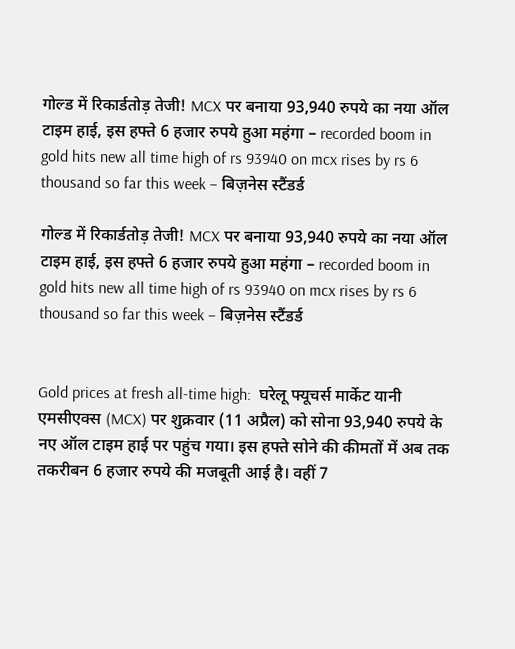गोल्ड में रिकार्डतोड़ तेजी! MCX पर बनाया 93,940 रुपये का नया ऑल टाइम हाई, इस हफ्ते 6 हजार रुपये हुआ महंगा – recorded boom in gold hits new all time high of rs 93940 on mcx rises by rs 6 thousand so far this week – बिज़नेस स्टैंडर्ड

गोल्ड में रिकार्डतोड़ तेजी! MCX पर बनाया 93,940 रुपये का नया ऑल टाइम हाई, इस हफ्ते 6 हजार रुपये हुआ महंगा – recorded boom in gold hits new all time high of rs 93940 on mcx rises by rs 6 thousand so far this week – बिज़नेस स्टैंडर्ड


Gold prices at fresh all-time high:  घरेलू फ्यूचर्स मार्केट यानी एमसीएक्स (MCX) पर शुक्रवार (11 अप्रैल) को सोना 93,940 रुपये के नए ऑल टाइम हाई पर पहुंच गया। इस हफ्ते सोने की कीमतों में अब तक तकरीबन 6 हजार रुपये की मजबूती आई है। वहीं 7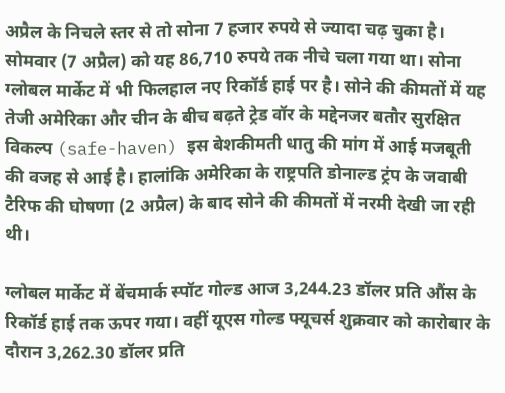अप्रैल के निचले स्तर से तो सोना 7 हजार रुपये से ज्यादा चढ़ चुका है। सोमवार (7 अप्रैल) को यह 86,710 रुपये तक नीचे चला गया था। सोना ग्लोबल मार्केट में भी फिलहाल नए रिकॉर्ड हाई पर है। सोने की कीमतों में यह तेजी अमेरिका और चीन के बीच बढ़ते ट्रेड वॉर के मद्देनजर बतौर सुरक्षित विकल्प (safe-haven) इस बेशकीमती धातु की मांग में आई मजबूती की वजह से आई है। हालांकि अमेरिका के राष्ट्रपति डोनाल्ड ट्रंप के जवाबी टैरिफ की घोषणा (2 अप्रैल) के बाद सोने की कीमतों में नरमी देखी जा रही थी।

ग्लोबल मार्केट में बेंचमार्क स्पॉट गोल्ड आज 3,244.23 डॉलर प्रति औंस के रिकॉर्ड हाई तक ऊपर गया। वहीं यूएस गोल्ड फ्यूचर्स शुक्रवार को कारोबार के दौरान 3,262.30 डॉलर प्रति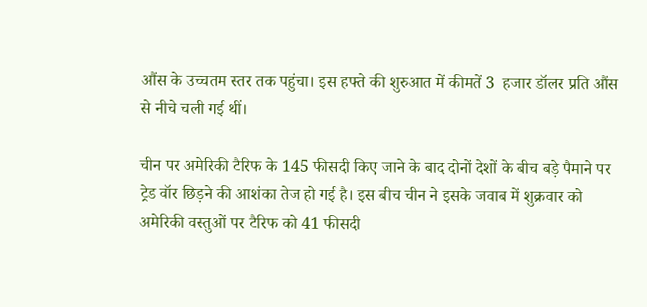औंस के उच्चतम स्तर तक पहुंचा। इस हफ्ते की शुरुआत में कीमतें 3  हजार डॉलर प्रति औंस से नीचे चली गई थीं।

चीन पर अमेरिकी टैरिफ के 145 फीसदी किए जाने के बाद दोनों देशों के बीच बड़े पैमाने पर ट्रेड वॉर छिड़ने की आशंका तेज हो गई है। इस बीच चीन ने इसके जवाब में शुक्रवार को अमेरिकी वस्तुओं पर टैरिफ को 41 फीसदी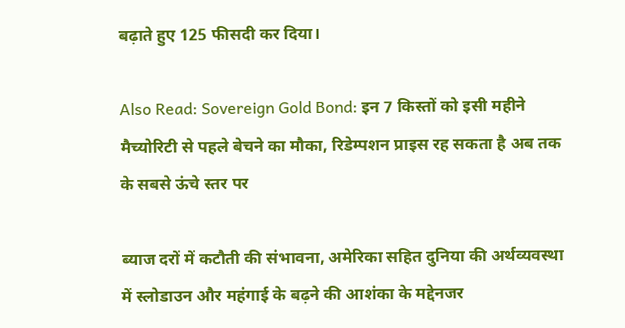बढ़ाते हुए 125 फीसदी कर दिया।

Also Read: Sovereign Gold Bond: इन 7 किस्तों को इसी महीने मैच्योरिटी से पहले बेचने का मौका, रिडेम्पशन प्राइस रह सकता है अब तक के सबसे ऊंचे स्तर पर

ब्याज दरों में कटौती की संभावना, अमेरिका सहित दुनिया की अर्थव्यवस्था में स्लोडाउन और महंगाई के बढ़ने की आशंका के मद्देनजर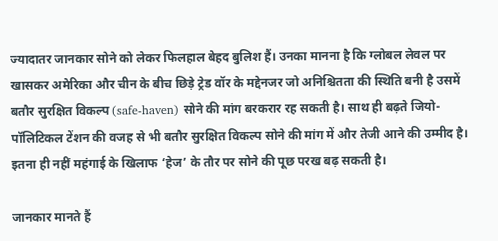ज्यादातर जानकार सोने को लेकर फिलहाल बेहद बुलिश हैं। उनका मानना है कि ग्लोबल लेवल पर खासकर अमेरिका और चीन के बीच छिड़े ट्रेड वॉर के मद्देनजर जो अनिश्चितता की स्थिति बनी है उसमें बतौर सुरक्षित विकल्प (safe-haven) सोने की मांग बरकरार रह सकती है। साथ ही बढ़ते जियो-पॉलिटिकल टेंशन की वजह से भी बतौर सुरक्षित विकल्प सोने की मांग में और तेजी आने की उम्मीद है। इतना ही नहीं महंगाई के खिलाफ ‘हेज’ के तौर पर सोने की पूछ परख बढ़ सकती है।

जानकार मानते हैं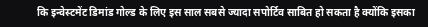कि इन्वेस्टमेंट डिमांड गोल्ड के लिए इस साल सबसे ज्यादा सपोर्टिव साबित हो सकता है क्योंकि इसका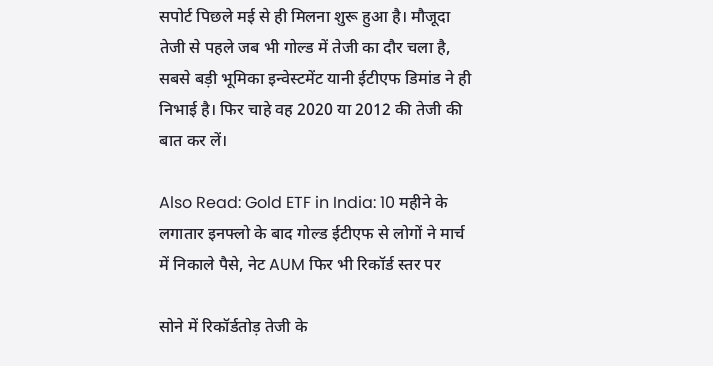सपोर्ट पिछले मई से ही मिलना शुरू हुआ है। मौजूदा तेजी से पहले जब भी गोल्ड में तेजी का दौर चला है, सबसे बड़ी भूमिका इन्वेस्टमेंट यानी ईटीएफ डिमांड ने ही निभाई है। फिर चाहे वह 2020 या 2012 की तेजी की बात कर लें।

Also Read: Gold ETF in India: 10 महीने के लगातार इनफ्लो के बाद गोल्ड ईटीएफ से लोगों ने मार्च में निकाले पैसे, नेट AUM फिर भी रिकॉर्ड स्तर पर

सोने में रिकॉर्डतोड़ तेजी के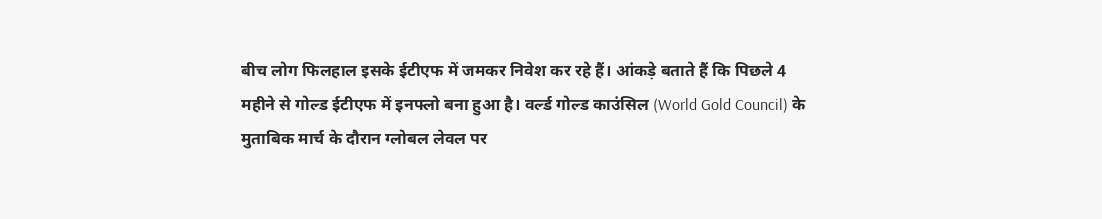बीच लोग फिलहाल इसके ईटीएफ में जमकर निवेश कर रहे हैं। आंकड़े बताते हैं कि पिछले 4 महीने से गोल्ड ईटीएफ में इनफ्लो बना हुआ है। वर्ल्ड गोल्ड काउंसिल (World Gold Council) के मुताबिक मार्च के दौरान ग्लोबल लेवल पर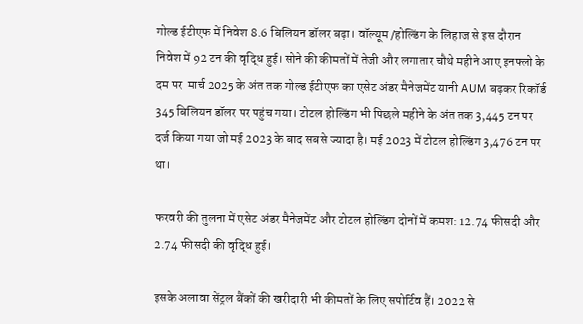गोल्ड ईटीएफ में निवेश 8.6 बिलियन डॉलर बढ़ा। वॉल्यूम /होल्डिंग के लिहाज से इस दौरान निवेश में 92 टन की वृद्धि हुई। सोने की कीमतों में तेजी और लगातार चौथे महीने आए इनफ्लो के दम पर  मार्च 2025 के अंत तक गोल्ड ईटीएफ का एसेट अंडर मैनेजमेंट यानी AUM बढ़कर रिकॉर्ड 345 बिलियन डॉलर पर पहुंच गया। टोटल होल्डिंग भी पिछले महीने के अंत तक 3,445 टन पर दर्ज किया गया जो मई 2023 के बाद सबसे ज्यादा है। मई 2023 में टोटल होल्डिंग 3,476 टन पर था।

फरवरी की तुलना में एसेट अंडर मैनेजमेंट और टोटल होल्डिंग दोनों में कमश: 12.74 फीसदी और 2.74 फीसदी की वृद्धि हुई।

इसके अलावा सेंट्रल बैंकों की खरीदारी भी कीमतों के लिए सपोर्टिव हैं। 2022 से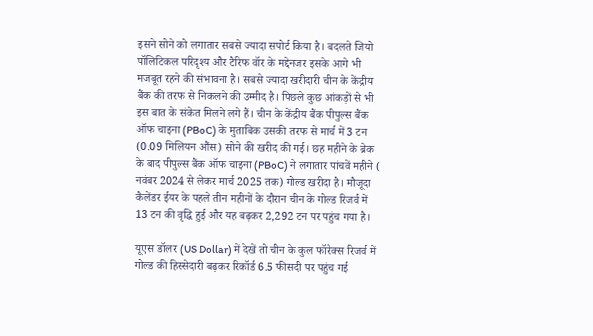इसने सोने को लगातार सबसे ज्यादा सपोर्ट किया है। बदलते जियो पॉलिटिकल परिदृश्य और टैरिफ वॉर के मद्देनजर इसके आगे भी मजबूत रहने की संभावना है। सबसे ज्यादा खरीदारी चीन के केंद्रीय बैंक की तरफ से निकलने की उम्मीद है। पिछले कुछ आंकड़ों से भी इस बात के संकेत मिलने लगे हैं। चीन के केंद्रीय बैंक पीपुल्स बैंक ऑफ चाइना (PBoC) के मुताबिक उसकी तरफ से मार्च में 3 टन (0.09 मिलियन औंस) सोने की खरीद की गई। छह महीने के ब्रेक के बाद पीपुल्स बैंक ऑफ चाइना (PBoC) ने लगातार पांचवें महीने ( नवंबर 2024 से लेकर मार्च 2025 तक) गोल्ड खरीदा है। मौजूदा कैलेंडर ईयर के पहले तीन महीनों के दौरान चीन के गोल्ड रिजर्व में 13 टन की वृद्धि हुई और यह बढ़कर 2,292 टन पर पहुंच गया है।

यूएस डॉलर (US Dollar) में देखें तो चीन के कुल फॉरेक्स रिजर्व में गोल्ड की हिस्सेदारी बढ़कर रिकॉर्ड 6.5 फीसदी पर पहुंच गई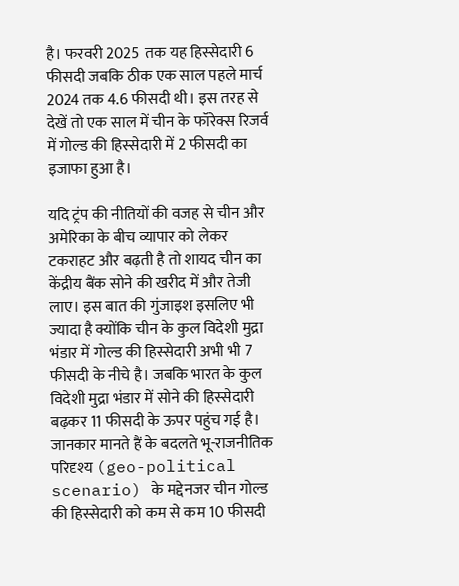है। फरवरी 2025  तक यह हिस्सेदारी 6 फीसदी जबकि ठीक एक साल पहले मार्च 2024 तक 4.6 फीसदी थी। इस तरह से देखें तो एक साल में चीन के फॉरेक्स रिजर्व में गोल्ड की हिस्सेदारी में 2 फीसदी का इजाफा हुआ है।

यदि ट्रंप की नीतियों की वजह से चीन और अमेरिका के बीच व्यापार को लेकर टकराहट और बढ़ती है तो शायद चीन का केंद्रीय बैंक सोने की खरीद में और तेजी लाए। इस बात की गुंजाइश इसलिए भी ज्यादा है क्योंकि चीन के कुल विदेशी मुद्रा भंडार में गोल्ड की हिस्सेदारी अभी भी 7 फीसदी के नीचे है। जबकि भारत के कुल विदेशी मुद्रा भंडार में सोने की हिस्सेदारी बढ़कर 11 फीसदी के ऊपर पहुंच गई है। जानकार मानते हैं के बदलते भू-राजनीतिक परिदृश्य (geo-political scenario) के मद्देनजर चीन गोल्ड की हिस्सेदारी को कम से कम 10 फीसदी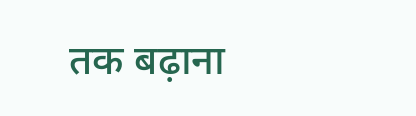तक बढ़ाना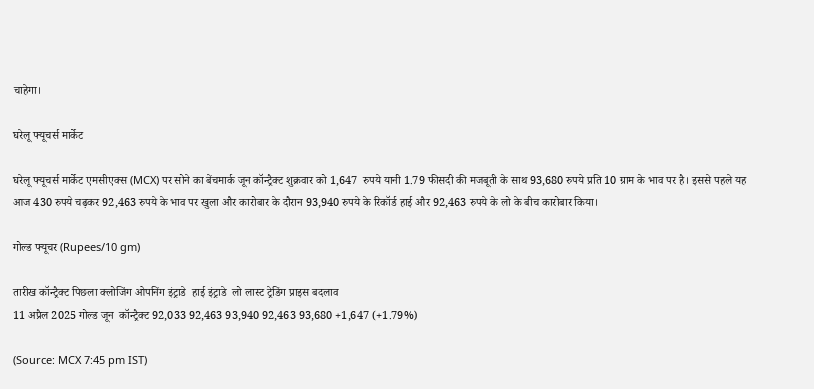चाहेगा।

घरेलू फ्यूचर्स मार्केट

घरेलू फ्यूचर्स मार्केट एमसीएक्स (MCX) पर सोने का बेंचमार्क जून कॉन्ट्रैक्ट शुक्रवार को 1,647  रुपये यानी 1.79 फीसदी की मजबूती के साथ 93,680 रुपये प्रति 10 ग्राम के भाव पर है। इससे पहले यह आज 430 रुपये चढ़कर 92,463 रुपये के भाव पर खुला और कारोबार के दौरान 93,940 रुपये के रिकॉर्ड हाई और 92,463 रुपये के लो के बीच कारोबार किया।

गोल्ड फ्यूचर (Rupees/10 gm)

तारीख कॉन्ट्रैक्ट पिछला क्लोजिंग ओपनिंग इंट्राडे  हाई इंट्राडे  लो लास्ट ट्रेडिंग प्राइस बदलाव
11 अप्रैल 2025 गोल्ड जून  कॉन्ट्रैक्ट 92,033 92,463 93,940 92,463 93,680 +1,647 (+1.79%)

(Source: MCX 7:45 pm IST)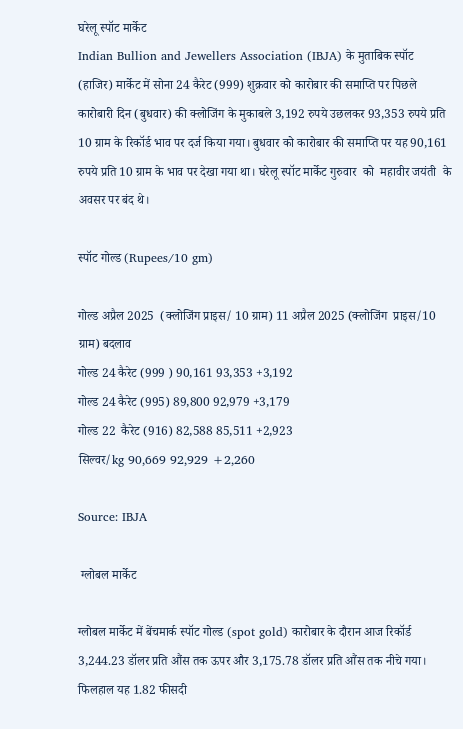घरेलू स्पॉट मार्केट
Indian Bullion and Jewellers Association (IBJA) के मुताबिक स्पॉट (हाजिर) मार्केट में सोना 24 कैरेट (999) शुक्रवार को कारोबार की समाप्ति पर पिछले कारोबारी दिन (बुधवार) की क्लोजिंग के मुकाबले 3,192 रुपये उछलकर 93,353 रुपये प्रति 10 ग्राम के रिकॉर्ड भाव पर दर्ज किया गया। बुधवार को कारोबार की समाप्ति पर यह 90,161 रुपये प्रति 10 ग्राम के भाव पर देखा गया था। घरेलू स्पॉट मार्केट गुरुवार  को  महावीर जयंती  के अवसर पर बंद थे।

स्पॉट गोल्ड (Rupees/10 gm)

गोल्ड अप्रैल 2025  (क्लोजिंग प्राइस/ 10 ग्राम) 11 अप्रैल 2025 (क्लोजिंग  प्राइस/10 ग्राम) बदलाव
गोल्ड 24 कैरेट (999 ) 90,161 93,353 +3,192
गोल्ड 24 कैरेट (995) 89,800 92,979 +3,179
गोल्ड 22  कैरेट (916) 82,588 85,511 +2,923
सिल्वर/kg 90,669 92,929 +2,260

Source: IBJA

 ग्लोबल मार्केट

ग्लोबल मार्केट में बेंचमार्क स्पॉट गोल्ड (spot gold) कारोबार के दौरान आज रिकॉर्ड  3,244.23 डॉलर प्रति औंस तक ऊपर और 3,175.78 डॉलर प्रति औंस तक नीचे गया। फिलहाल यह 1.82 फीसदी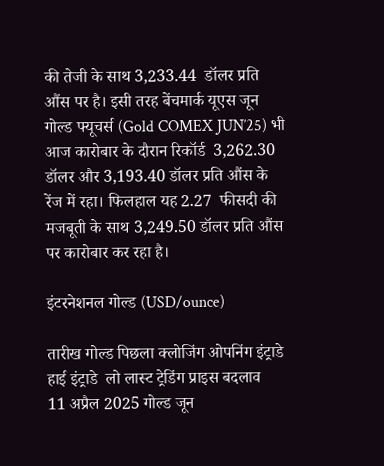की तेजी के साथ 3,233.44  डॉलर प्रति औंस पर है। इसी तरह बेंचमार्क यूएस जून गोल्ड फ्यूचर्स (Gold COMEX JUN′25) भी आज कारोबार के दौरान रिकॉर्ड  3,262.30 डॉलर और 3,193.40 डॉलर प्रति औंस के रेंज में रहा। फिलहाल यह 2.27  फीसदी की मजबूती के साथ 3,249.50 डॉलर प्रति औंस पर कारोबार कर रहा है।

इंटरनेशनल गोल्ड (USD/ounce)

तारीख गोल्ड पिछला क्लोजिंग ओपनिंग इंट्राडे  हाई इंट्राडे  लो लास्ट ट्रेडिंग प्राइस बदलाव
11 अप्रैल 2025 गोल्ड जून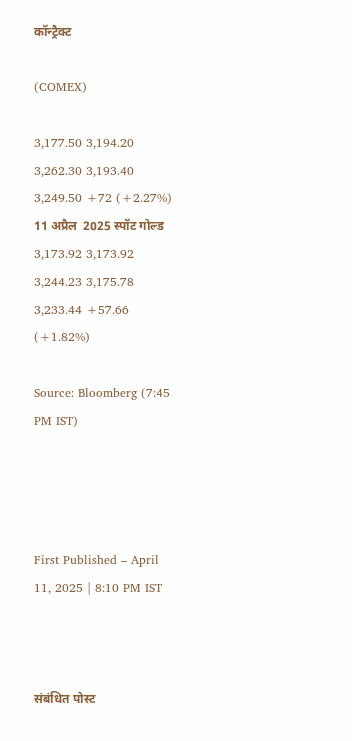कॉन्ट्रैक्ट

(COMEX)

3,177.50 3,194.20 3,262.30 3,193.40 3,249.50 +72 (+2.27%)
11 अप्रैल  2025 स्पॉट गोल्ड 3,173.92 3,173.92 3,244.23 3,175.78 3,233.44 +57.66 (+1.82%)

Source: Bloomberg (7:45 PM IST)




First Published – April 11, 2025 | 8:10 PM IST



संबंधित पोस्ट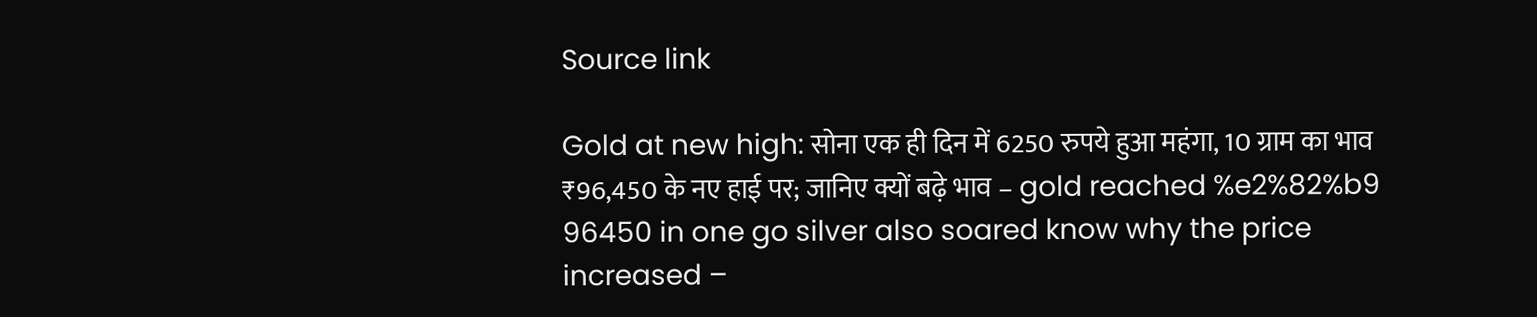Source link

Gold at new high: सोना एक ही दिन में 6250 रुपये हुआ महंगा, 10 ग्राम का भाव ₹96,450 के नए हाई पर; जानिए क्यों बढ़े भाव – gold reached %e2%82%b9 96450 in one go silver also soared know why the price increased –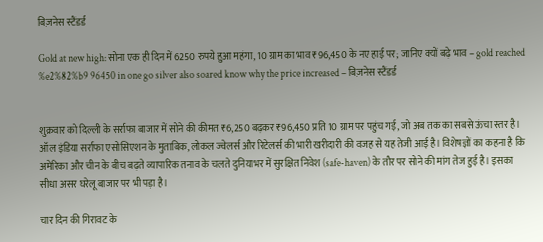बिज़नेस स्टैंडर्ड

Gold at new high: सोना एक ही दिन में 6250 रुपये हुआ महंगा, 10 ग्राम का भाव ₹96,450 के नए हाई पर; जानिए क्यों बढ़े भाव – gold reached %e2%82%b9 96450 in one go silver also soared know why the price increased – बिज़नेस स्टैंडर्ड


शुक्रवार को दिल्ली के सर्राफा बाजार में सोने की कीमत ₹6,250 बढ़कर ₹96,450 प्रति 10 ग्राम पर पहुंच गई, जो अब तक का सबसे ऊंचा स्तर है। ऑल इंडिया सर्राफा एसोसिएशन के मुताबिक, लोकल ज्वेलर्स और रिटेलर्स की भारी खरीदारी की वजह से यह तेजी आई है। विशेषज्ञों का कहना है कि अमेरिका और चीन के बीच बढ़ते व्यापारिक तनाव के चलते दुनियाभर में सुरक्षित निवेश (safe-haven) के तौर पर सोने की मांग तेज हुई है। इसका सीधा असर घरेलू बाजार पर भी पड़ा है।

चार दिन की गिरावट के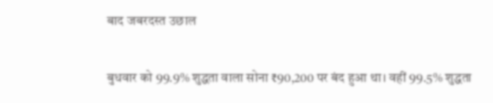बाद जबरदस्त उछाल

बुधवार को 99.9% शुद्धता वाला सोना ₹90,200 पर बंद हुआ था। वहीं 99.5% शुद्धता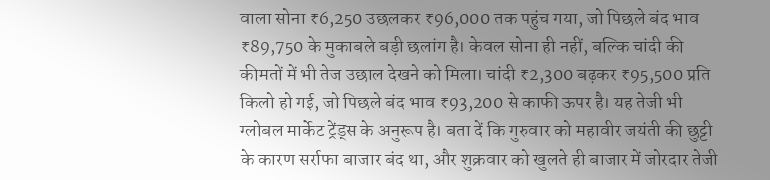वाला सोना ₹6,250 उछलकर ₹96,000 तक पहुंच गया, जो पिछले बंद भाव ₹89,750 के मुकाबले बड़ी छलांग है। केवल सोना ही नहीं, बल्कि चांदी की कीमतों में भी तेज उछाल देखने को मिला। चांदी ₹2,300 बढ़कर ₹95,500 प्रति किलो हो गई, जो पिछले बंद भाव ₹93,200 से काफी ऊपर है। यह तेजी भी ग्लोबल मार्केट ट्रेंड्स के अनुरूप है। बता दें कि गुरुवार को महावीर जयंती की छुट्टी के कारण सर्राफा बाजार बंद था, और शुक्रवार को खुलते ही बाजार में जोरदार तेजी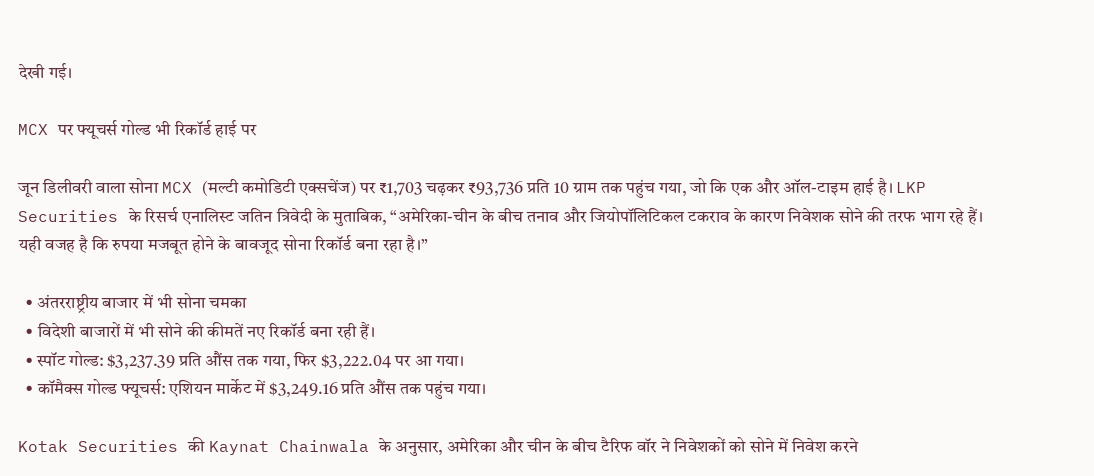देखी गई।

MCX पर फ्यूचर्स गोल्ड भी रिकॉर्ड हाई पर

जून डिलीवरी वाला सोना MCX (मल्टी कमोडिटी एक्सचेंज) पर ₹1,703 चढ़कर ₹93,736 प्रति 10 ग्राम तक पहुंच गया, जो कि एक और ऑल-टाइम हाई है। LKP Securities के रिसर्च एनालिस्ट जतिन त्रिवेदी के मुताबिक, “अमेरिका-चीन के बीच तनाव और जियोपॉलिटिकल टकराव के कारण निवेशक सोने की तरफ भाग रहे हैं। यही वजह है कि रुपया मजबूत होने के बावजूद सोना रिकॉर्ड बना रहा है।”

  • अंतरराष्ट्रीय बाजार में भी सोना चमका
  • विदेशी बाजारों में भी सोने की कीमतें नए रिकॉर्ड बना रही हैं।
  • स्पॉट गोल्ड: $3,237.39 प्रति औंस तक गया, फिर $3,222.04 पर आ गया।
  • कॉमैक्स गोल्ड फ्यूचर्स: एशियन मार्केट में $3,249.16 प्रति औंस तक पहुंच गया।

Kotak Securities की Kaynat Chainwala के अनुसार, अमेरिका और चीन के बीच टैरिफ वॉर ने निवेशकों को सोने में निवेश करने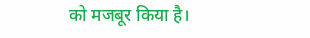को मजबूर किया है।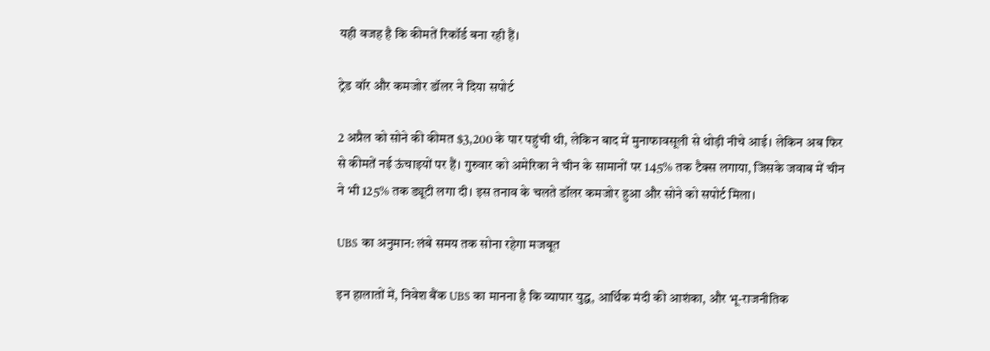यही वजह है कि कीमतें रिकॉर्ड बना रही हैं।

ट्रेड वॉर और कमजोर डॉलर ने दिया सपोर्ट

2 अप्रैल को सोने की कीमत $3,200 के पार पहुंची थी, लेकिन बाद में मुनाफावसूली से थोड़ी नीचे आई। लेकिन अब फिर से कीमतें नई ऊंचाइयों पर हैं। गुरुवार को अमेरिका ने चीन के सामानों पर 145% तक टैक्स लगाया, जिसके जवाब में चीन ने भी 125% तक ड्यूटी लगा दी। इस तनाव के चलते डॉलर कमजोर हुआ और सोने को सपोर्ट मिला।

UBS का अनुमान: लंबे समय तक सोना रहेगा मजबूत

इन हालातों में, निवेश बैंक UBS का मानना है कि व्यापार युद्ध, आर्थिक मंदी की आशंका, और भू-राजनीतिक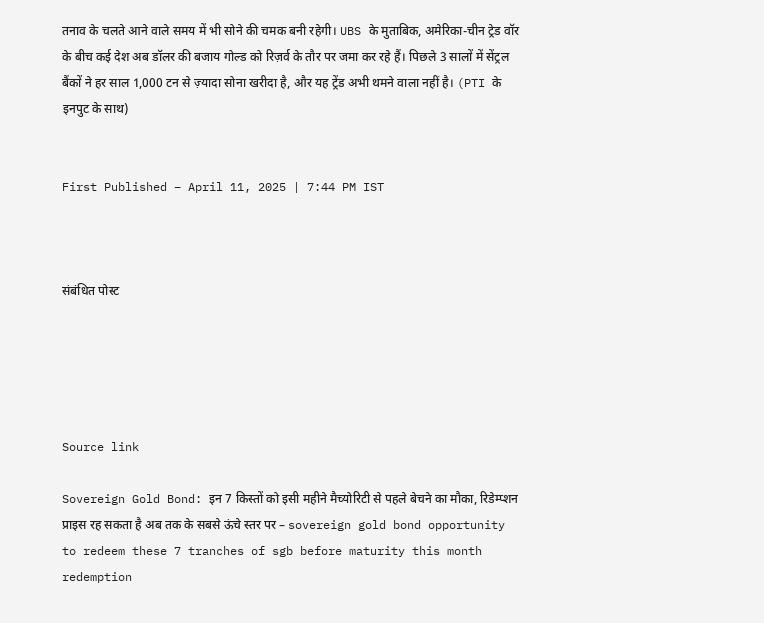तनाव के चलते आने वाले समय में भी सोने की चमक बनी रहेगी। UBS के मुताबिक, अमेरिका-चीन ट्रेड वॉर के बीच कई देश अब डॉलर की बजाय गोल्ड को रिज़र्व के तौर पर जमा कर रहे हैं। पिछले 3 सालों में सेंट्रल बैंकों ने हर साल 1,000 टन से ज़्यादा सोना खरीदा है, और यह ट्रेंड अभी थमने वाला नहीं है। (PTI के इनपुट के साथ)


First Published – April 11, 2025 | 7:44 PM IST



संबंधित पोस्ट





Source link

Sovereign Gold Bond: इन 7 किस्तों को इसी महीने मैच्योरिटी से पहले बेचने का मौका, रिडेम्प्शन प्राइस रह सकता है अब तक के सबसे ऊंचे स्तर पर – sovereign gold bond opportunity to redeem these 7 tranches of sgb before maturity this month redemption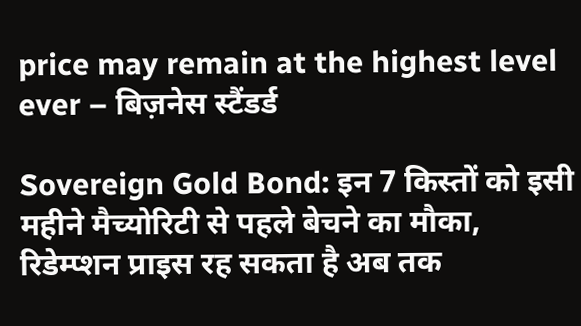price may remain at the highest level ever – बिज़नेस स्टैंडर्ड

Sovereign Gold Bond: इन 7 किस्तों को इसी महीने मैच्योरिटी से पहले बेचने का मौका, रिडेम्प्शन प्राइस रह सकता है अब तक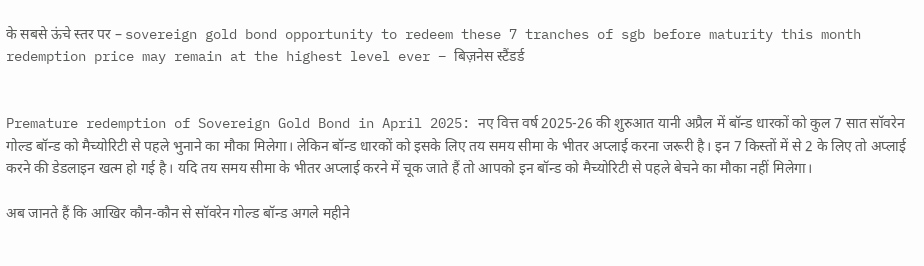के सबसे ऊंचे स्तर पर – sovereign gold bond opportunity to redeem these 7 tranches of sgb before maturity this month redemption price may remain at the highest level ever – बिज़नेस स्टैंडर्ड


Premature redemption of Sovereign Gold Bond in April 2025: नए वित्त वर्ष 2025-26 की शुरुआत यानी अप्रैल में बॉन्ड धारकों को कुल 7 सात सॉवरेन गोल्ड बॉन्ड को मैच्योरिटी से पहले भुनाने का मौका मिलेगा। लेकिन बॉन्ड धारकों को इसके लिए तय समय सीमा के भीतर अप्लाई करना जरूरी है। इन 7 किस्तों में से 2 के लिए तो अप्लाई करने की डेडलाइन खत्म हो गई है। यदि तय समय सीमा के भीतर अप्लाई करने में चूक जाते हैं तो आपको इन बॉन्ड को मैच्योरिटी से पहले बेचने का मौका नहीं मिलेगा।

अब जानते हैं कि आखिर कौन-कौन से सॉवरेन गोल्ड बॉन्ड अगले महीने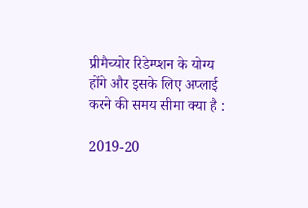प्रीमैच्योर रिडेम्प्शन के योग्य होंगे और इसके लिए अप्लाई करने की समय सीमा क्या है :

2019-20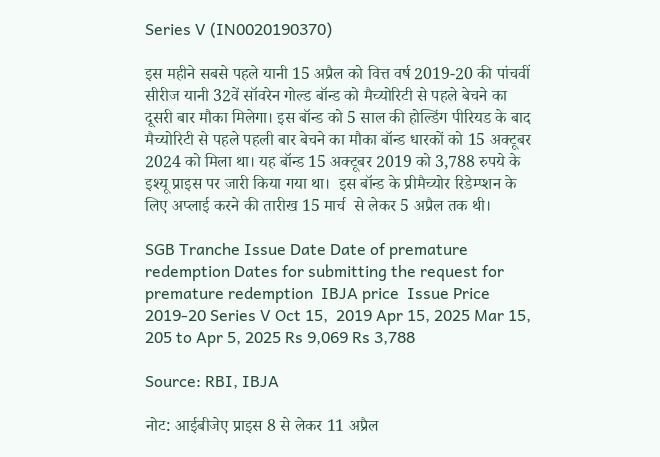Series V (IN0020190370)

इस महीने सबसे पहले यानी 15 अप्रैल को वित्त वर्ष 2019-20 की पांचवीं सीरीज यानी 32वें सॉवरेन गोल्ड बॉन्ड को मैच्योरिटी से पहले बेचने का दूसरी बार मौका मिलेगा। इस बॉन्ड को 5 साल की होल्डिंग पीरियड के बाद  मैच्योरिटी से पहले पहली बार बेचने का मौका बॉन्ड धारकों को 15 अक्टूबर 2024 को मिला था। यह बॉन्ड 15 अक्टूबर 2019 को 3,788 रुपये के इश्यू प्राइस पर जारी किया गया था।  इस बॉन्ड के प्रीमैच्योर रिडेम्प्शन के लिए अप्लाई करने की तारीख 15 मार्च  से लेकर 5 अप्रैल तक थी।

SGB Tranche Issue Date Date of premature redemption Dates for submitting the request for premature redemption  IBJA price  Issue Price
2019-20 Series V Oct 15,  2019 Apr 15, 2025 Mar 15, 205 to Apr 5, 2025 Rs 9,069 Rs 3,788

Source: RBI, IBJA

नोट: आईबीजेए प्राइस 8 से लेकर 11 अप्रैल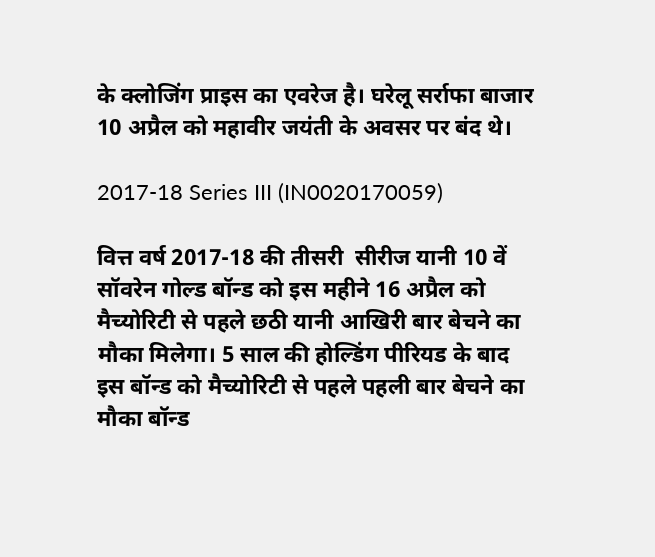के क्लोजिंग प्राइस का एवरेज है। घरेलू सर्राफा बाजार 10 अप्रैल को महावीर जयंती के अवसर पर बंद थे।

2017-18 Series III (IN0020170059)

वित्त वर्ष 2017-18 की तीसरी  सीरीज यानी 10 वें सॉवरेन गोल्ड बॉन्ड को इस महीने 16 अप्रैल को  मैच्योरिटी से पहले छठी यानी आखिरी बार बेचने का मौका मिलेगा। 5 साल की होल्डिंग पीरियड के बाद इस बॉन्ड को मैच्योरिटी से पहले पहली बार बेचने का मौका बॉन्ड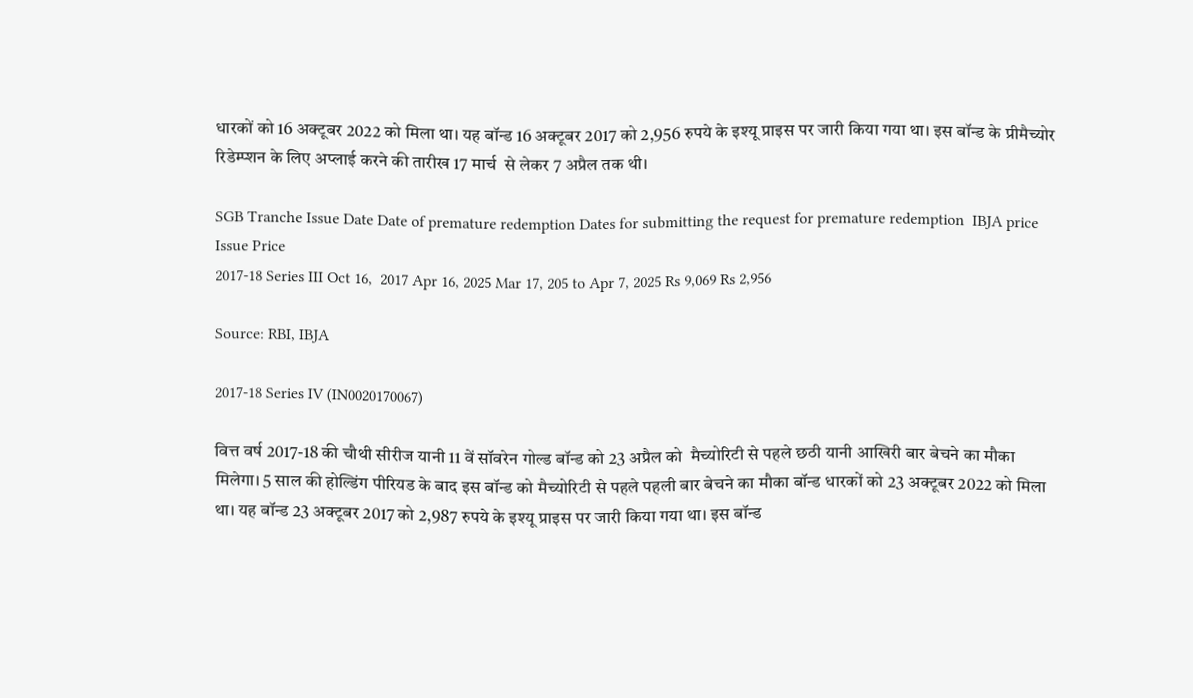धारकों को 16 अक्टूबर 2022 को मिला था। यह बॉन्ड 16 अक्टूबर 2017 को 2,956 रुपये के इश्यू प्राइस पर जारी किया गया था। इस बॉन्ड के प्रीमैच्योर रिडेम्प्शन के लिए अप्लाई करने की तारीख 17 मार्च  से लेकर 7 अप्रैल तक थी।

SGB Tranche Issue Date Date of premature redemption Dates for submitting the request for premature redemption  IBJA price  Issue Price
2017-18 Series III Oct 16,  2017 Apr 16, 2025 Mar 17, 205 to Apr 7, 2025 Rs 9,069 Rs 2,956

Source: RBI, IBJA

2017-18 Series IV (IN0020170067)

वित्त वर्ष 2017-18 की चौथी सीरीज यानी 11 वें सॉवरेन गोल्ड बॉन्ड को 23 अप्रैल को  मैच्योरिटी से पहले छठी यानी आखिरी बार बेचने का मौका मिलेगा। 5 साल की होल्डिंग पीरियड के बाद इस बॉन्ड को मैच्योरिटी से पहले पहली बार बेचने का मौका बॉन्ड धारकों को 23 अक्टूबर 2022 को मिला था। यह बॉन्ड 23 अक्टूबर 2017 को 2,987 रुपये के इश्यू प्राइस पर जारी किया गया था। इस बॉन्ड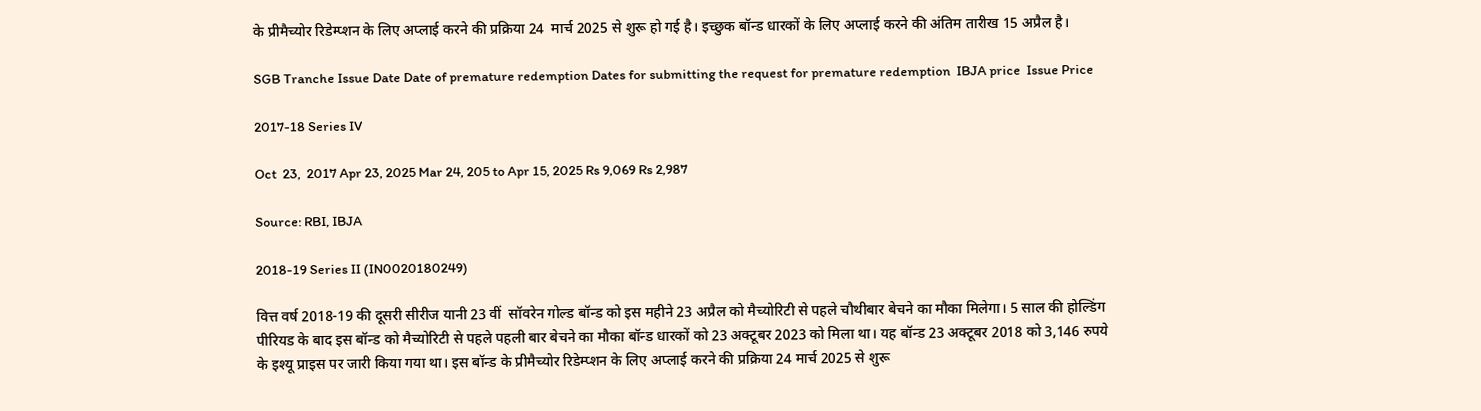के प्रीमैच्योर रिडेम्प्शन के लिए अप्लाई करने की प्रक्रिया 24  मार्च 2025 से शुरू हो गई है। इच्छुक बॉन्ड धारकों के लिए अप्लाई करने की अंतिम तारीख 15 अप्रैल है।

SGB Tranche Issue Date Date of premature redemption Dates for submitting the request for premature redemption  IBJA price  Issue Price

2017-18 Series IV

Oct  23,  2017 Apr 23, 2025 Mar 24, 205 to Apr 15, 2025 Rs 9,069 Rs 2,987

Source: RBI, IBJA

2018-19 Series II (IN0020180249)

वित्त वर्ष 2018-19 की दूसरी सीरीज यानी 23 वीं  सॉवरेन गोल्ड बॉन्ड को इस महीने 23 अप्रैल को मैच्योरिटी से पहले चौथीबार बेचने का मौका मिलेगा। 5 साल की होल्डिंग पीरियड के बाद इस बॉन्ड को मैच्योरिटी से पहले पहली बार बेचने का मौका बॉन्ड धारकों को 23 अक्टूबर 2023 को मिला था। यह बॉन्ड 23 अक्टूबर 2018 को 3,146 रुपये के इश्यू प्राइस पर जारी किया गया था। इस बॉन्ड के प्रीमैच्योर रिडेम्प्शन के लिए अप्लाई करने की प्रक्रिया 24 मार्च 2025 से शुरू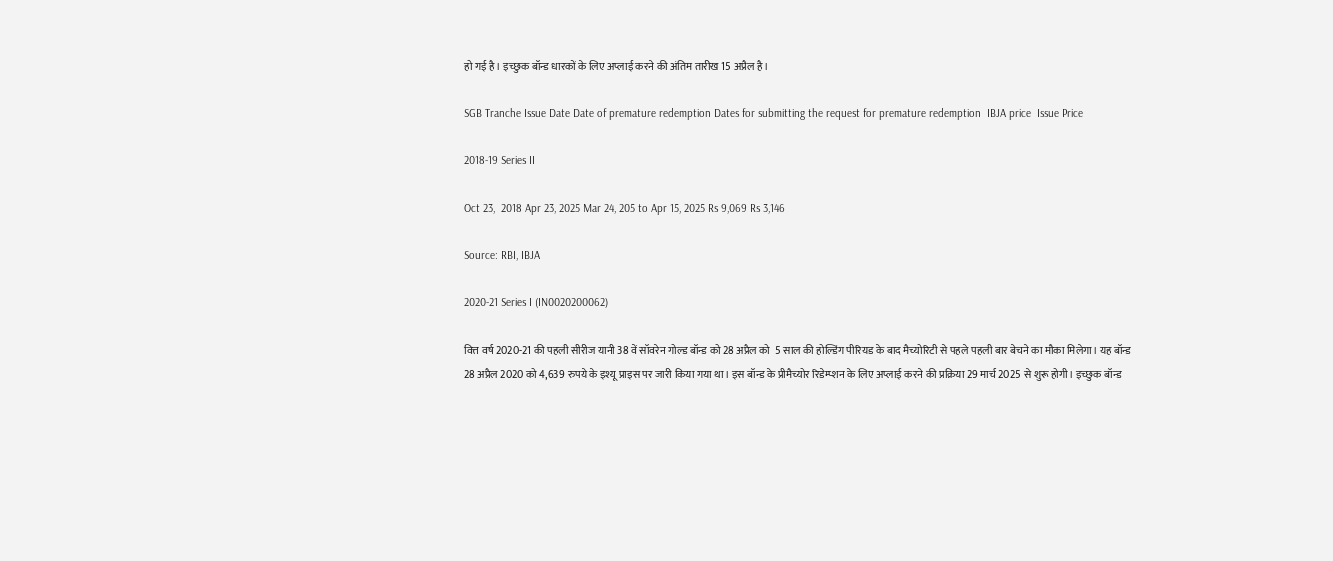हो गई है। इच्छुक बॉन्ड धारकों के लिए अप्लाई करने की अंतिम तारीख 15 अप्रैल है।

SGB Tranche Issue Date Date of premature redemption Dates for submitting the request for premature redemption  IBJA price  Issue Price

2018-19 Series II

Oct 23,  2018 Apr 23, 2025 Mar 24, 205 to Apr 15, 2025 Rs 9,069 Rs 3,146

Source: RBI, IBJA

2020-21 Series I (IN0020200062)

वित्त वर्ष 2020-21 की पहली सीरीज यानी 38 वें सॉवरेन गोल्ड बॉन्ड को 28 अप्रैल को  5 साल की होल्डिंग पीरियड के बाद मैच्योरिटी से पहले पहली बार बेचने का मौका मिलेगा। यह बॉन्ड 28 अप्रैल 2020 को 4,639 रुपये के इश्यू प्राइस पर जारी किया गया था। इस बॉन्ड के प्रीमैच्योर रिडेम्प्शन के लिए अप्लाई करने की प्रक्रिया 29 मार्च 2025 से शुरू होगी। इच्छुक बॉन्ड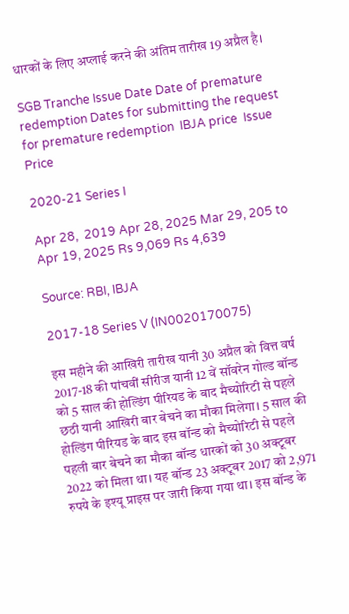धारकों के लिए अप्लाई करने की अंतिम तारीख 19 अप्रैल है।

SGB Tranche Issue Date Date of premature redemption Dates for submitting the request for premature redemption  IBJA price  Issue Price

2020-21 Series I

Apr 28,  2019 Apr 28, 2025 Mar 29, 205 to Apr 19, 2025 Rs 9,069 Rs 4,639

Source: RBI, IBJA

2017-18 Series V (IN0020170075)

इस महीने की आखिरी तारीख यानी 30 अप्रैल को वित्त वर्ष 2017-18 की पांचवीं सीरीज यानी 12 वें सॉवरेन गोल्ड बॉन्ड को 5 साल की होल्डिंग पीरियड के बाद मैच्योरिटी से पहले छठी यानी आखिरी बार बेचने का मौका मिलेगा। 5 साल की होल्डिंग पीरियड के बाद इस बॉन्ड को मैच्योरिटी से पहले पहली बार बेचने का मौका बॉन्ड धारकों को 30 अक्टूबर 2022 को मिला था। यह बॉन्ड 23 अक्टूबर 2017 को 2,971 रुपये के इश्यू प्राइस पर जारी किया गया था। इस बॉन्ड के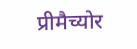प्रीमैच्योर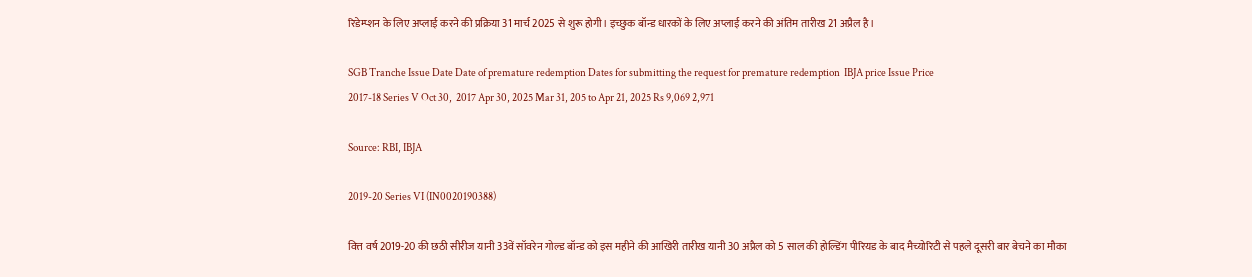रिडेम्प्शन के लिए अप्लाई करने की प्रक्रिया 31 मार्च 2025 से शुरू होगी। इच्छुक बॉन्ड धारकों के लिए अप्लाई करने की अंतिम तारीख 21 अप्रैल है।

SGB Tranche Issue Date Date of premature redemption Dates for submitting the request for premature redemption  IBJA price Issue Price
2017-18 Series V Oct 30,  2017 Apr 30, 2025 Mar 31, 205 to Apr 21, 2025 Rs 9,069 2,971

Source: RBI, IBJA

2019-20 Series VI (IN0020190388)

वित्त वर्ष 2019-20 की छठी सीरीज यानी 33वें सॉवरेन गोल्ड बॉन्ड को इस महीने की आखिरी तारीख यानी 30 अप्रैल को 5 साल की होल्डिंग पीरियड के बाद मैच्योरिटी से पहले दूसरी बार बेचने का मौका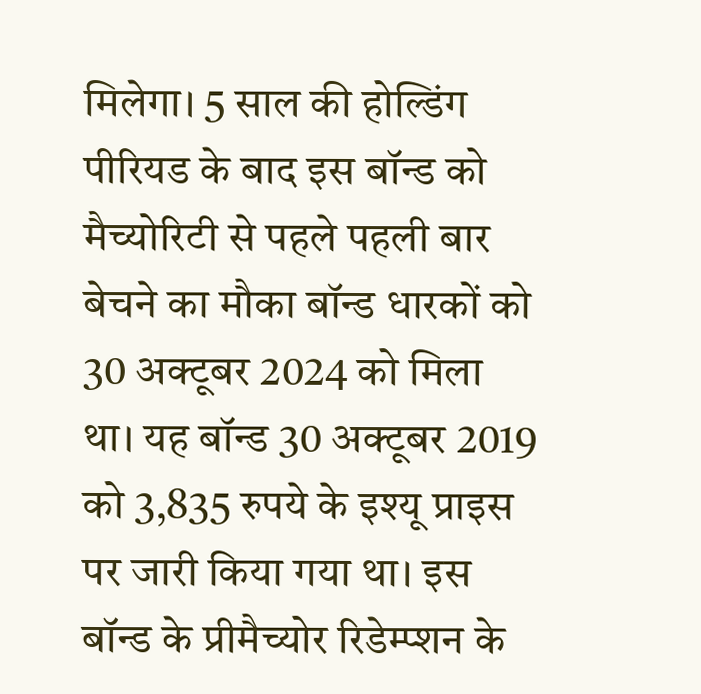मिलेगा। 5 साल की होल्डिंग पीरियड के बाद इस बॉन्ड को मैच्योरिटी से पहले पहली बार बेचने का मौका बॉन्ड धारकों को 30 अक्टूबर 2024 को मिला था। यह बॉन्ड 30 अक्टूबर 2019 को 3,835 रुपये के इश्यू प्राइस पर जारी किया गया था। इस बॉन्ड के प्रीमैच्योर रिडेम्प्शन के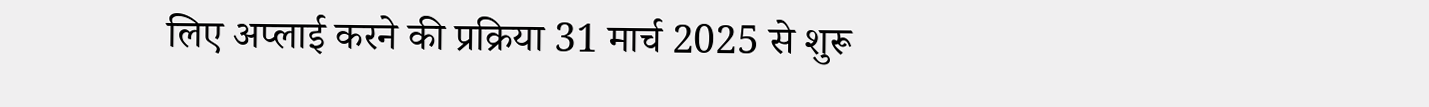लिए अप्लाई करने की प्रक्रिया 31 मार्च 2025 से शुरू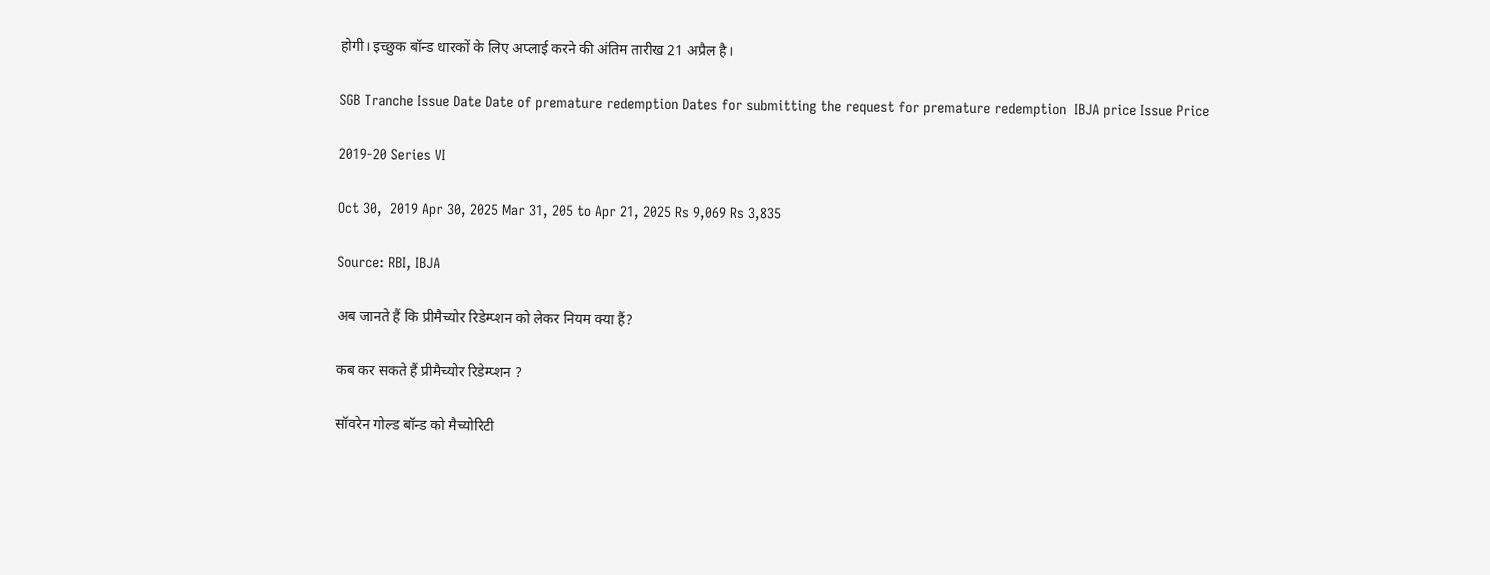होगी। इच्छुक बॉन्ड धारकों के लिए अप्लाई करने की अंतिम तारीख 21 अप्रैल है।

SGB Tranche Issue Date Date of premature redemption Dates for submitting the request for premature redemption  IBJA price Issue Price

2019-20 Series VI

Oct 30,  2019 Apr 30, 2025 Mar 31, 205 to Apr 21, 2025 Rs 9,069 Rs 3,835

Source: RBI, IBJA

अब जानते हैं कि प्रीमैच्योर रिडेम्प्शन को लेकर नियम क्या हैं?

कब कर सकते हैं प्रीमैच्योर रिडेम्प्शन ?

सॉवरेन गोल्ड बॉन्ड को मैच्योरिटी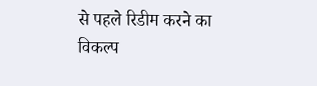से पहले रिडीम करने का विकल्प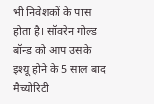भी निवेशकों के पास होता है। सॉवरेन गोल्ड बॉन्ड को आप उसके इश्यू होने के 5 साल बाद मैच्योरिटी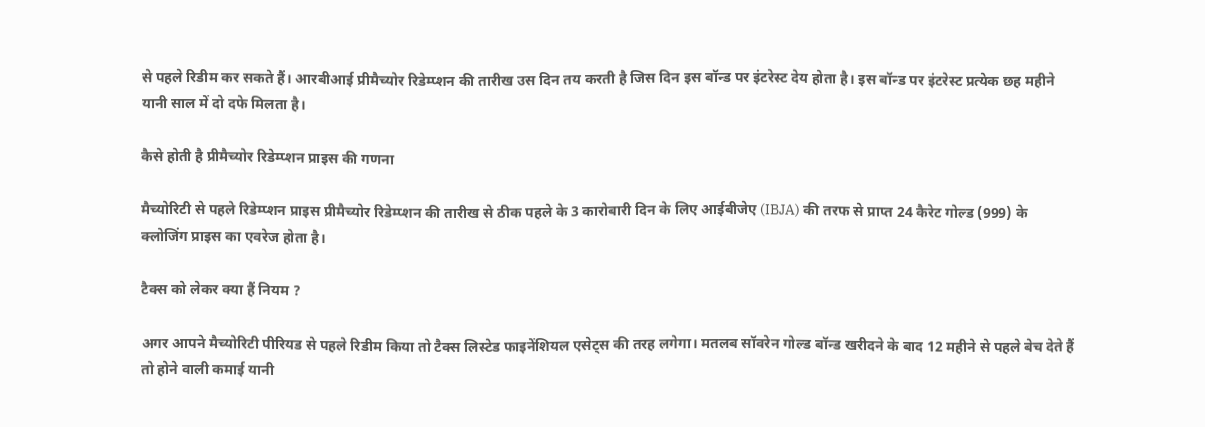से पहले रिडीम कर सकते हैं। आरबीआई प्रीमैच्योर रिडेम्प्शन की तारीख उस दिन तय करती है जिस दिन इस बॉन्ड पर इंटरेस्ट देय होता है। इस बॉन्ड पर इंटरेस्ट प्रत्येक छह महीने यानी साल में दो दफे मिलता है।

कैसे होती है प्रीमैच्योर रिडेम्प्शन प्राइस की गणना

मैच्योरिटी से पहले रिडेम्प्शन प्राइस प्रीमैच्योर रिडेम्प्शन की तारीख से ठीक पहले के 3 कारोबारी दिन के लिए आईबीजेए (IBJA) की तरफ से प्राप्त 24 कैरेट गोल्ड (999) के क्लोजिंग प्राइस का एवरेज होता है।

टैक्स को लेकर क्या हैं नियम ?

अगर आपने मैच्योरिटी पीरियड से पहले रिडीम किया तो टैक्स लिस्टेड फाइनेंशियल एसेट्स की तरह लगेगा। मतलब सॉवरेन गोल्ड बॉन्ड खरीदने के बाद 12 महीने से पहले बेच देते हैं तो होने वाली कमाई यानी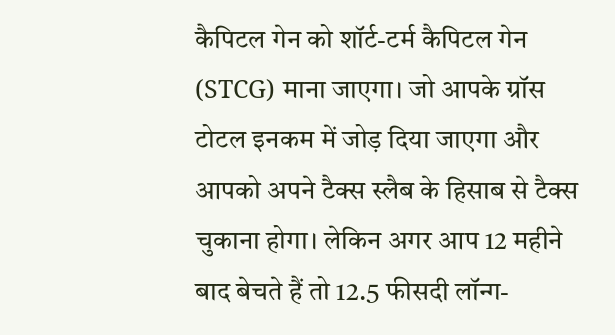कैपिटल गेन को शॉर्ट-टर्म कैपिटल गेन (STCG) माना जाएगा। जो आपके ग्रॉस टोटल इनकम में जोड़ दिया जाएगा और आपको अपने टैक्स स्लैब के हिसाब से टैक्स चुकाना होगा। लेकिन अगर आप 12 महीने बाद बेचते हैं तो 12.5 फीसदी लॉन्ग-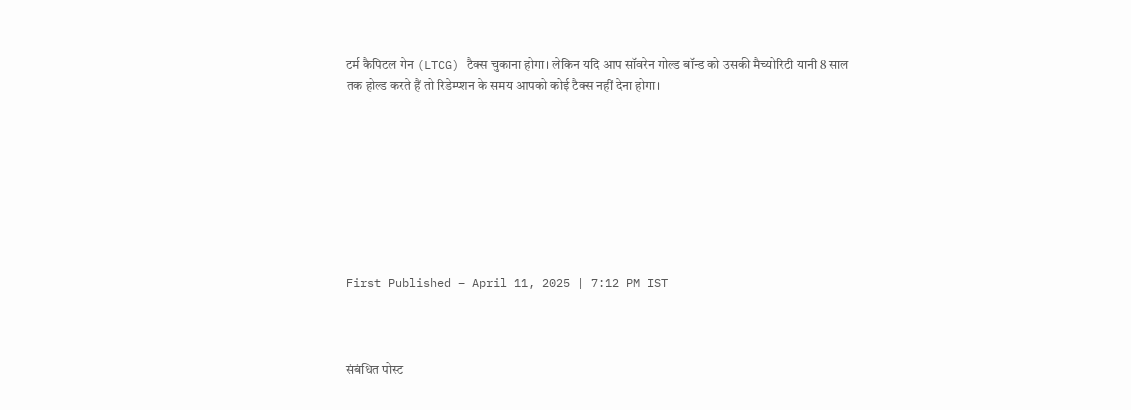टर्म कैपिटल गेन (LTCG) टैक्स चुकाना होगा। लेकिन यदि आप सॉवरेन गोल्ड बॉन्ड को उसकी मैच्योरिटी यानी 8 साल तक होल्ड करते हैं तो रिडेम्प्शन के समय आपको कोई टैक्स नहीं देना होगा।








First Published – April 11, 2025 | 7:12 PM IST



संबंधित पोस्ट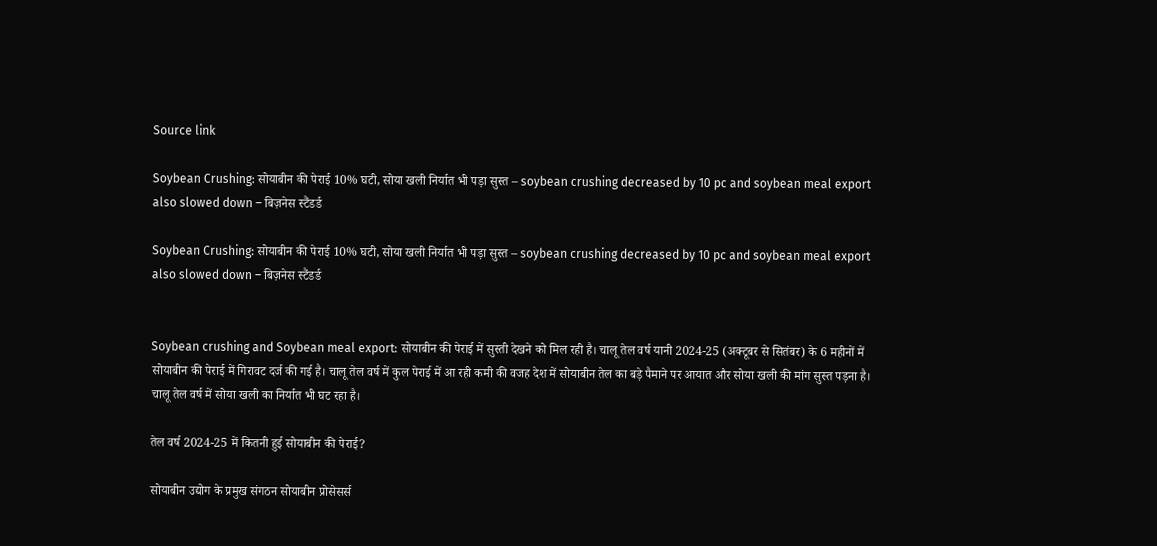Source link

Soybean Crushing: सोयाबीन की पेराई 10% घटी, सोया खली निर्यात भी पड़ा सुस्त – soybean crushing decreased by 10 pc and soybean meal export also slowed down – बिज़नेस स्टैंडर्ड

Soybean Crushing: सोयाबीन की पेराई 10% घटी, सोया खली निर्यात भी पड़ा सुस्त – soybean crushing decreased by 10 pc and soybean meal export also slowed down – बिज़नेस स्टैंडर्ड


Soybean crushing and Soybean meal export: सोयाबीन की पेराई में सुस्ती देखने को मिल रही है। चालू तेल वर्ष यानी 2024-25 (अक्टूबर से सितंबर) के 6 महीनों में सोयाबीन की पेराई में गिरावट दर्ज की गई है। चालू तेल वर्ष में कुल पेराई में आ रही कमी की वजह देश में सोयाबीन तेल का बड़े पैमाने पर आयात और सोया खली की मांग सुस्त पड़ना है। चालू तेल वर्ष में सोया खली का निर्यात भी घट रहा है।

तेल वर्ष 2024-25 में कितनी हुई सोयाबीन की पेराई?

सोयाबीन उद्योग के प्रमुख संगठन सोयाबीन प्रोसेसर्स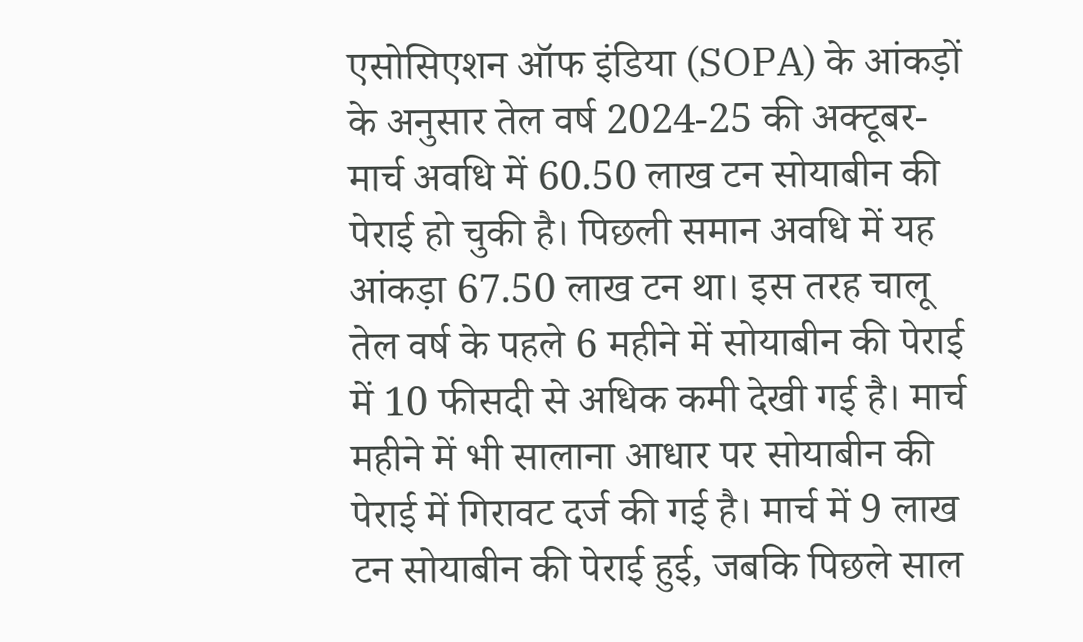एसोसिएशन ऑफ इंडिया (SOPA) के आंकड़ों के अनुसार तेल वर्ष 2024-25 की अक्टूबर-मार्च अवधि में 60.50 लाख टन सोयाबीन की पेराई हो चुकी है। पिछली समान अवधि में यह आंकड़ा 67.50 लाख टन था। इस तरह चालू तेल वर्ष के पहले 6 महीने में सोयाबीन की पेराई में 10 फीसदी से अधिक कमी देखी गई है। मार्च महीने में भी सालाना आधार पर सोयाबीन की पेराई में गिरावट दर्ज की गई है। मार्च में 9 लाख टन सोयाबीन की पेराई हुई, जबकि पिछले साल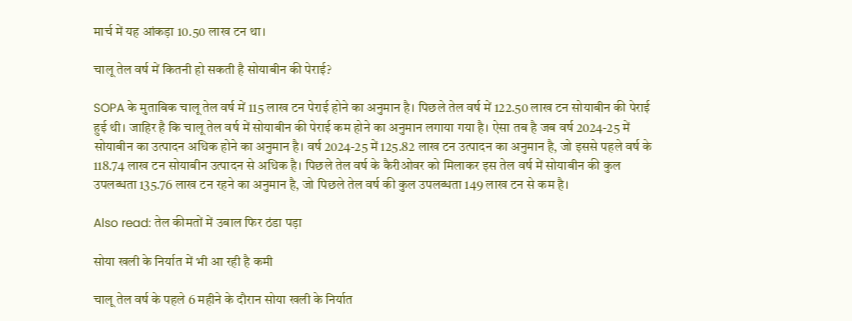मार्च में यह आंकड़ा 10.50 लाख टन था।

चालू तेल वर्ष में कितनी हो सकती है सोयाबीन की पेराई?

SOPA के मुताबिक चालू तेल वर्ष में 115 लाख टन पेराई होने का अनुमान है। पिछले तेल वर्ष में 122.50 लाख टन सोयाबीन की पेराई हुई थी। जाहिर है कि चालू तेल वर्ष में सोयाबीन की पेराई कम होने का अनुमान लगाया गया है। ऐसा तब है जब वर्ष 2024-25 में सोयाबीन का उत्पादन अधिक होने का अनुमान है। वर्ष 2024-25 में 125.82 लाख टन उत्पादन का अनुमान है, जो इससे पहले वर्ष के 118.74 लाख टन सोयाबीन उत्पादन से अधिक है। पिछले तेल वर्ष के कैरीओवर को मिलाकर इस तेल वर्ष में सोयाबीन की कुल उपलब्धता 135.76 लाख टन रहने का अनुमान है, जो पिछले तेल वर्ष की कुल उपलब्धता 149 लाख टन से कम है।

Also read: तेल कीमतों में उबाल फिर ठंडा पड़ा

सोया खली के निर्यात में भी आ रही है कमी

चालू तेल वर्ष के पहले 6 महीने के दौरान सोया खली के निर्यात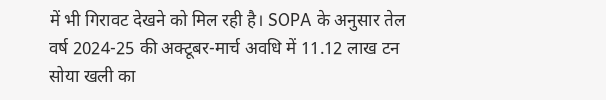में भी गिरावट देखने को मिल रही है। SOPA के अनुसार तेल वर्ष 2024-25 की अक्टूबर-मार्च अवधि में 11.12 लाख टन सोया खली का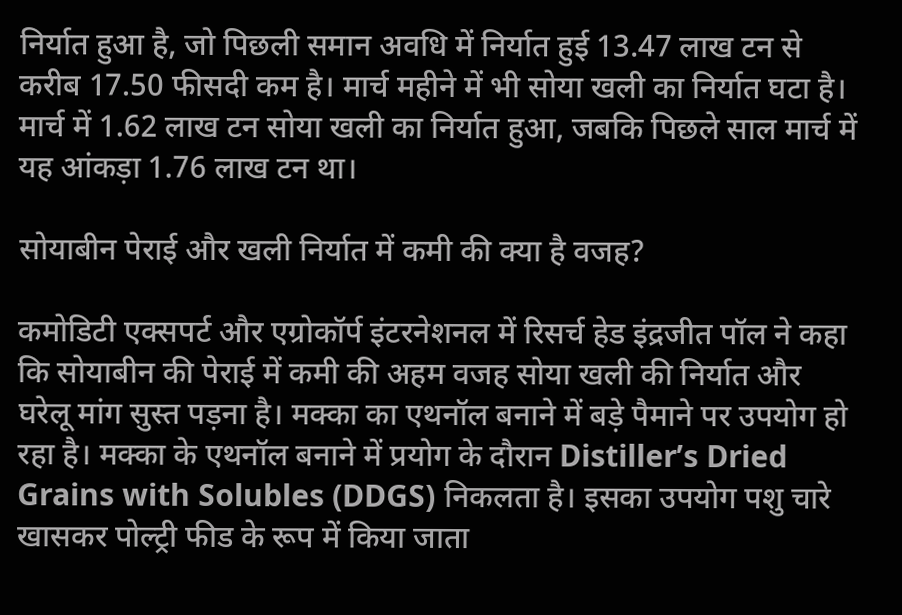निर्यात हुआ है, जो पिछली समान अवधि में निर्यात हुई 13.47 लाख टन से करीब 17.50 फीसदी कम है। मार्च महीने में भी सोया खली का निर्यात घटा है। मार्च में 1.62 लाख टन सोया खली का निर्यात हुआ, जबकि पिछले साल मार्च में यह आंकड़ा 1.76 लाख टन था।

सोयाबीन पेराई और खली निर्यात में कमी की क्या है वजह?

कमोडिटी एक्सपर्ट और एग्रोकॉर्प इंटरनेशनल में रिसर्च हेड इंद्रजीत पॉल ने कहा कि सोयाबीन की पेराई में कमी की अहम वजह सोया खली की निर्यात और घरेलू मांग सुस्त पड़ना है। मक्का का एथनॉल बनाने में बड़े पैमाने पर उपयोग हो रहा है। मक्का के एथनॉल बनाने में प्रयोग के दौरान Distiller’s Dried Grains with Solubles (DDGS) निकलता है। इसका उपयोग पशु चारे खासकर पोल्ट्री फीड के रूप में किया जाता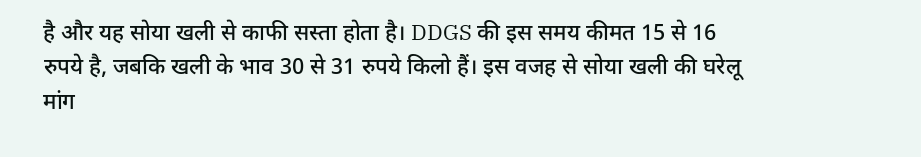है और यह सोया खली से काफी सस्ता होता है। DDGS की इस समय कीमत 15 से 16 रुपये है, जबकि खली के भाव 30 से 31 रुपये किलो हैं। इस वजह से सोया खली की घरेलू मांग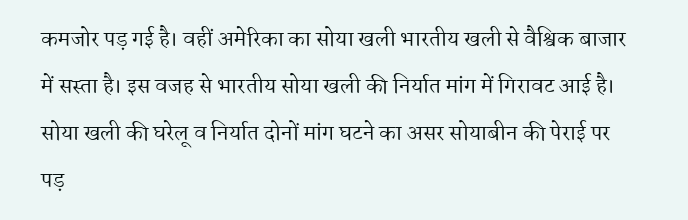कमजोर पड़ गई है। वहीं अमेरिका का सोया खली भारतीय खली से वैश्विक बाजार में सस्ता है। इस वजह से भारतीय सोया खली की निर्यात मांग में गिरावट आई है। सोया खली की घरेलू व निर्यात दोनों मांग घटने का असर सोयाबीन की पेराई पर पड़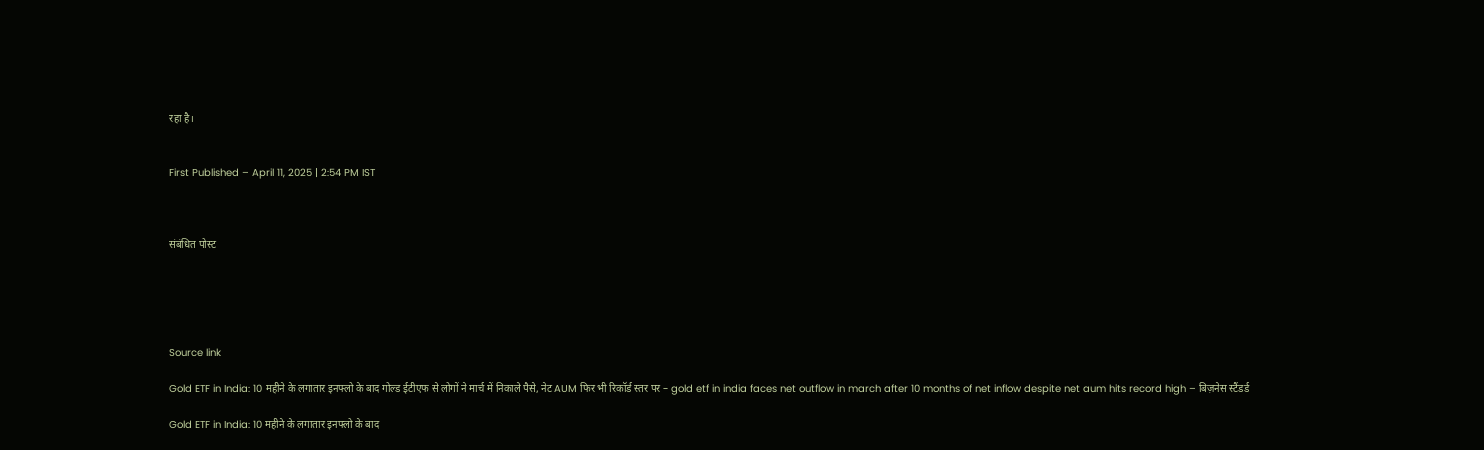रहा है।


First Published – April 11, 2025 | 2:54 PM IST



संबंधित पोस्ट





Source link

Gold ETF in India: 10 महीने के लगातार इनफ्लो के बाद गोल्ड ईटीएफ से लोगों ने मार्च में निकाले पैसे, नेट AUM फिर भी रिकॉर्ड स्तर पर – gold etf in india faces net outflow in march after 10 months of net inflow despite net aum hits record high – बिज़नेस स्टैंडर्ड

Gold ETF in India: 10 महीने के लगातार इनफ्लो के बाद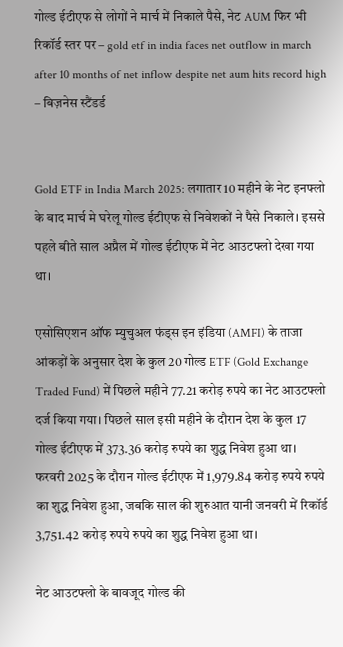गोल्ड ईटीएफ से लोगों ने मार्च में निकाले पैसे, नेट AUM फिर भी रिकॉर्ड स्तर पर – gold etf in india faces net outflow in march after 10 months of net inflow despite net aum hits record high – बिज़नेस स्टैंडर्ड


Gold ETF in India March 2025: लगातार 10 महीने के नेट इनफ्लो के बाद मार्च मे घरेलू गोल्ड ईटीएफ से निवेशकों ने पैसे निकाले। इससे पहले बीते साल अप्रैल में गोल्ड ईटीएफ में नेट आउटफ्लो देखा गया था।

एसोसिएशन ऑफ म्युचुअल फंड्स इन इंडिया (AMFI) के ताजा आंकड़ों के अनुसार देश के कुल 20 गोल्ड ETF (Gold Exchange Traded Fund) में पिछले महीने 77.21 करोड़ रुपये का नेट आउटफ्लो दर्ज किया गया। पिछले साल इसी महीने के दौरान देश के कुल 17 गोल्ड ईटीएफ में 373.36 करोड़ रुपये का शुद्ध निवेश हुआ था। फरवरी 2025 के दौरान गोल्ड ईटीएफ में 1,979.84 करोड़ रुपये रुपये का शुद्ध निवेश हुआ, जबकि साल की शुरुआत यानी जनवरी में रिकॉर्ड 3,751.42 करोड़ रुपये रुपये का शुद्ध निवेश हुआ था।

नेट आउटफ्लो के बावजूद गोल्ड की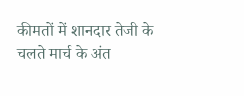कीमतों में शानदार तेजी के चलते मार्च के अंत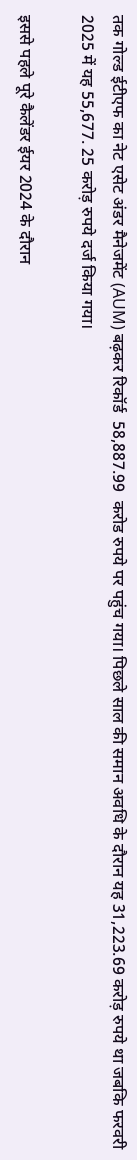तक गोल्ड ईटीएफ का नेट एसेट अंडर मैनेजमेंट (AUM) बढ़कर रिकॉर्ड  58,887.99  करोड रुपये पर पहुंच गया। पिछले साल की समान अवधि के दौरान यह 31,223.69 करोड़ रुपये था जबकि फरवरी 2025 में यह 55,677. 25 करोड़ रुपये दर्ज किया गया।

इससे पहले पूरे कैलेंडर ईयर 2024 के दौरान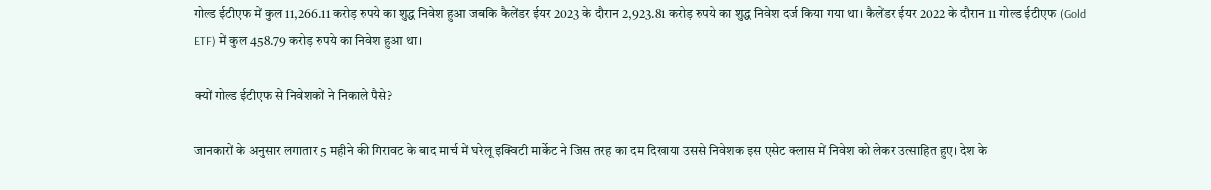गोल्ड ईटीएफ में कुल 11,266.11 करोड़ रुपये का शुद्ध निवेश हुआ जबकि कैलेंडर ईयर 2023 के दौरान 2,923.81 करोड़ रुपये का शुद्ध निवेश दर्ज किया गया था। कैलेंडर ईयर 2022 के दौरान 11 गोल्ड ईटीएफ (Gold ETF) में कुल 458.79 करोड़ रुपये का निवेश हुआ था।

क्यों गोल्ड ईटीएफ से निवेशकों ने निकाले पैसे?

जानकारों के अनुसार लगातार 5 महीने की गिरावट के बाद मार्च में घरेलू इक्विटी मार्केट ने जिस तरह का दम दिखाया उससे निवेशक इस एसेट क्लास में निवेश को लेकर उत्साहित हुए। देश के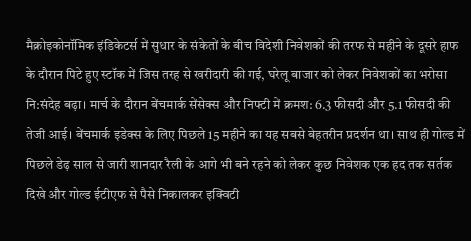मैक्रोइकोनॉमिक इंडिकेटर्स में सुधार के संकेतों के बीच विदेशी निवेशकों की तरफ से महीने के दूसरे हाफ के दौरान पिटे हुए स्टॉक में जिस तरह से खरीदारी की गई, घरेलू बाजार को लेकर निवेशकों का भरोसा नि:संदेह बढ़ा। मार्च के दौरान बेंचमार्क सेंसेक्स और निफ्टी में क्रमश: 6.3 फीसदी और 5.1 फीसदी की तेजी आई। बेंचमार्क इडेक्स के लिए पिछले 15 महीने का यह सबसे बेहतरीन प्रदर्शन था। साथ ही गोल्ड में पिछले डेढ़ साल से जारी शानदार रैली के आगे भी बने रहने को लेकर कुछ निवेशक एक हद तक सर्तक दिखे और गोल्ड ईटीएफ से पैसे निकालकर इक्विटी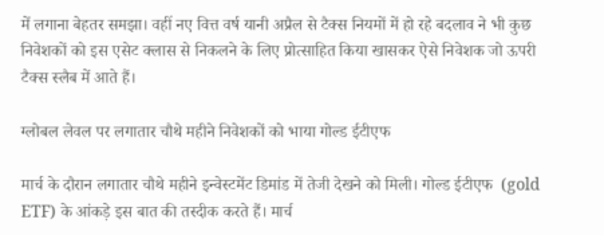में लगाना बेहतर समझा। वहीं नए वित्त वर्ष यानी अप्रैल से टैक्स नियमों में हो रहे बदलाव ने भी कुछ निवेशकों को इस एसेट क्लास से निकलने के लिए प्रोत्साहित किया खासकर ऐसे निवेशक जो ऊपरी टैक्स स्लैब में आते हैं।

ग्लोबल लेवल पर लगातार चौथे महीने निवेशकों को भाया गोल्ड ईटीएफ

मार्च के दौरान लगातार चौथे महीने इन्वेस्टमेंट डिमांड में तेजी देखने को मिली। गोल्ड ईटीएफ  (gold ETF) के आंकड़े इस बात की तस्दीक करते हैं। मार्च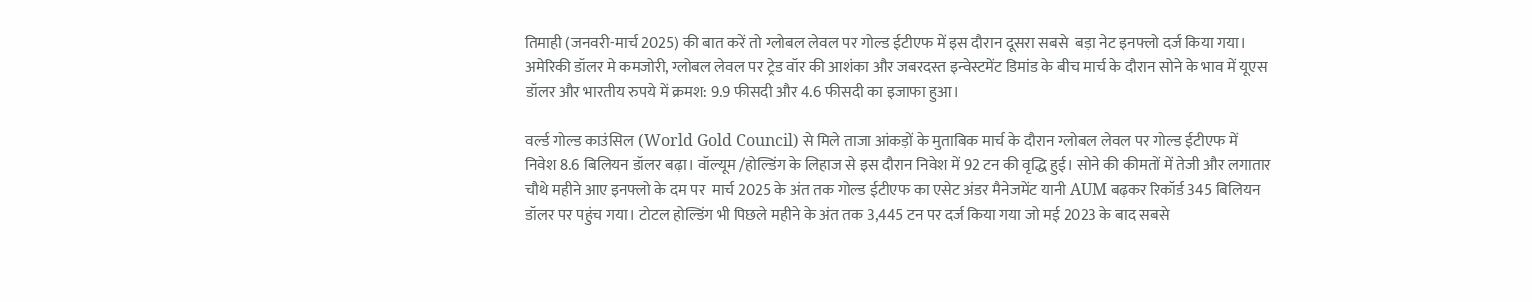तिमाही (जनवरी-मार्च 2025) की बात करें तो ग्लोबल लेवल पर गोल्ड ईटीएफ में इस दौरान दूसरा सबसे  बड़ा नेट इनफ्लो दर्ज किया गया। अमेरिकी डॉलर मे कमजोरी, ग्लोबल लेवल पर ट्रेड वॉर की आशंका और जबरदस्त इन्वेस्टमेंट डिमांड के बीच मार्च के दौरान सोने के भाव में यूएस डॉलर और भारतीय रुपये में क्रमश: 9.9 फीसदी और 4.6 फीसदी का इजाफा हुआ।

वर्ल्ड गोल्ड काउंसिल (World Gold Council) से मिले ताजा आंकड़ों के मुताबिक मार्च के दौरान ग्लोबल लेवल पर गोल्ड ईटीएफ में निवेश 8.6 बिलियन डॉलर बढ़ा। वॉल्यूम /होल्डिंग के लिहाज से इस दौरान निवेश में 92 टन की वृद्धि हुई। सोने की कीमतों में तेजी और लगातार चौथे महीने आए इनफ्लो के दम पर  मार्च 2025 के अंत तक गोल्ड ईटीएफ का एसेट अंडर मैनेजमेंट यानी AUM बढ़कर रिकॉर्ड 345 बिलियन डॉलर पर पहुंच गया। टोटल होल्डिंग भी पिछले महीने के अंत तक 3,445 टन पर दर्ज किया गया जो मई 2023 के बाद सबसे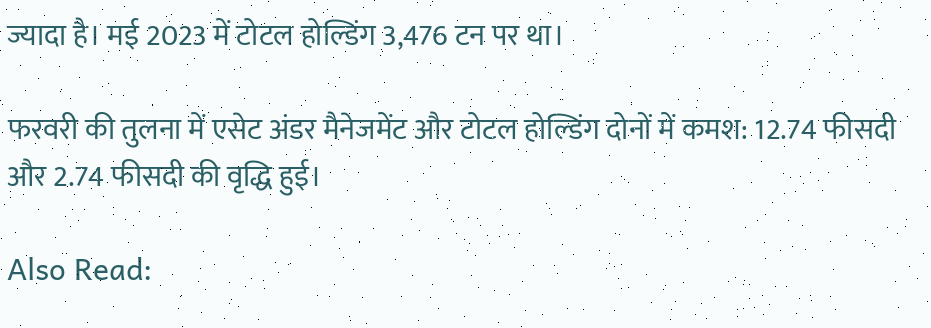ज्यादा है। मई 2023 में टोटल होल्डिंग 3,476 टन पर था।

फरवरी की तुलना में एसेट अंडर मैनेजमेंट और टोटल होल्डिंग दोनों में कमश: 12.74 फीसदी और 2.74 फीसदी की वृद्धि हुई।

Also Read: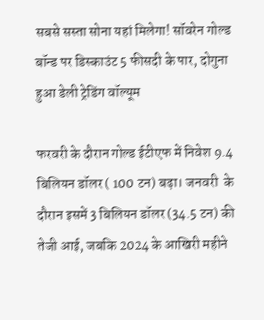सबसे सस्ता सोना यहां मिलेगा! सॉवरेन गोल्ड बॉन्ड पर डिस्काउंट 5 फीसदी के पार, दोगुना हुआ डेली ट्रेडिंग वॉल्यूम

फरवरी के दौरान गोल्ड ईटीएफ में निवेश 9.4 बिलियन डॉलर ( 100 टन) बढ़ा। जनवरी  के दौरान इसमें 3 बिलियन डॉलर (34.5 टन) की तेजी आई, जबकि 2024 के आखिरी महीने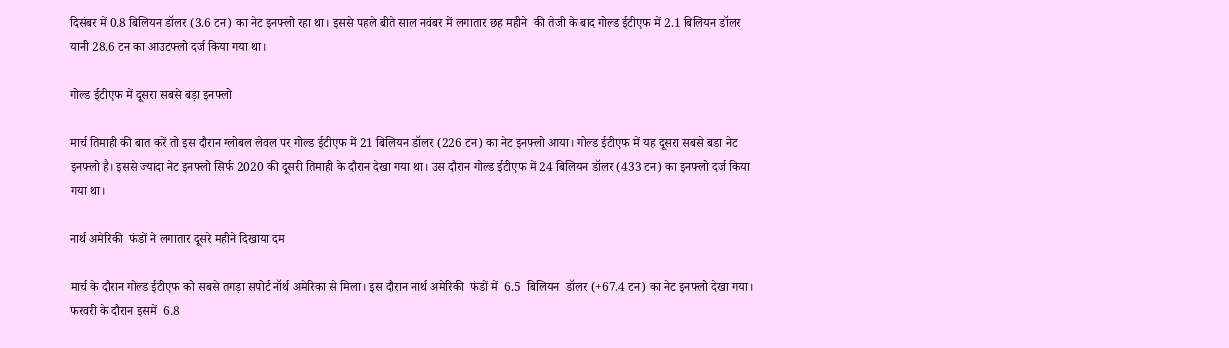दिसंबर में 0.8 बिलियन डॉलर (3.6 टन) का नेट इनफ्लो रहा था। इससे पहले बीते साल नवंबर में लगातार छह महीने  की तेजी के बाद गोल्ड ईटीएफ में 2.1 बिलियन डॉलर यानी 28.6 टन का आउटफ्लो दर्ज किया गया था।

गोल्ड ईटीएफ में दूसरा सबसे बड़ा इनफ्लो

मार्च तिमाही की बात करें तो इस दौरान ग्लोबल लेवल पर गोल्ड ईटीएफ में 21 बिलियन डॉलर (226 टन) का नेट इनफ्लो आया। गोल्ड ईटीएफ में यह दूसरा सबसे बडा नेट इनफ्लो है। इससे ज्यादा नेट इनफ्लो सिर्फ 2020 की दूसरी तिमाही के दौरान देखा गया था। उस दौरान गोल्ड ईटीएफ में 24 बिलियन डॉलर (433 टन) का इनफ्लो दर्ज किया गया था।

नार्थ अमेरिकी  फंडों ने लगातार दूसरे महीने दिखाया दम

मार्च के दौरान गोल्ड ईटीएफ को सबसे तगड़ा सपोर्ट नॉर्थ अमेरिका से मिला। इस दौरान नार्थ अमेरिकी  फंडों में  6.5  बिलियन  डॉलर (+67.4 टन) का नेट इनफ्लो देखा गया। फरवरी के दौरान इसमें  6.8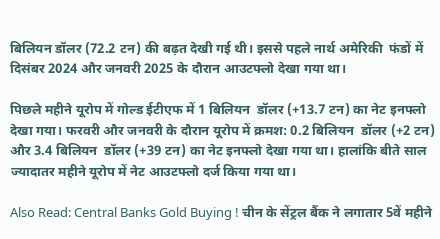बिलियन डॉलर (72.2 टन) की बढ़त देखी गई थी। इससे पहले नार्थ अमेरिकी  फंडों में दिसंबर 2024 और जनवरी 2025 के दौरान आउटफ्लो देखा गया था।

पिछले महीने यूरोप में गोल्ड ईटीएफ में 1 बिलियन  डॉलर (+13.7 टन) का नेट इनफ्लो देखा गया। फरवरी और जनवरी के दौरान यूरोप में क्रमश: 0.2 बिलियन  डॉलर (+2 टन) और 3.4 बिलियन  डॉलर (+39 टन) का नेट इनफ्लो देखा गया था। हालांकि बीते साल ज्यादातर महीने यूरोप में नेट आउटफ्लो दर्ज किया गया था।

Also Read: Central Banks Gold Buying ! चीन के सेंट्रल बैंक ने लगातार 5वें महीने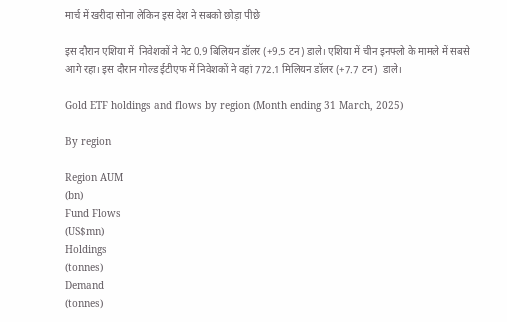मार्च में खरीदा सोना लेकिन इस देश ने सबको छोड़ा पीछे

इस दौरान एशिया में  निवेशकों ने नेट 0.9 बिलियन डॉलर (+9.5 टन) डाले। एशिया में चीन इनफ्लो के मामले में सबसे आगे रहा। इस दौरान गोल्ड ईटीएफ में निवेशकों ने वहां 772.1 मिलियन डॉलर (+7.7 टन)  डाले।

Gold ETF holdings and flows by region (Month ending 31 March, 2025)

By region

Region AUM
(bn)
Fund Flows
(US$mn)
Holdings
(tonnes)
Demand
(tonnes)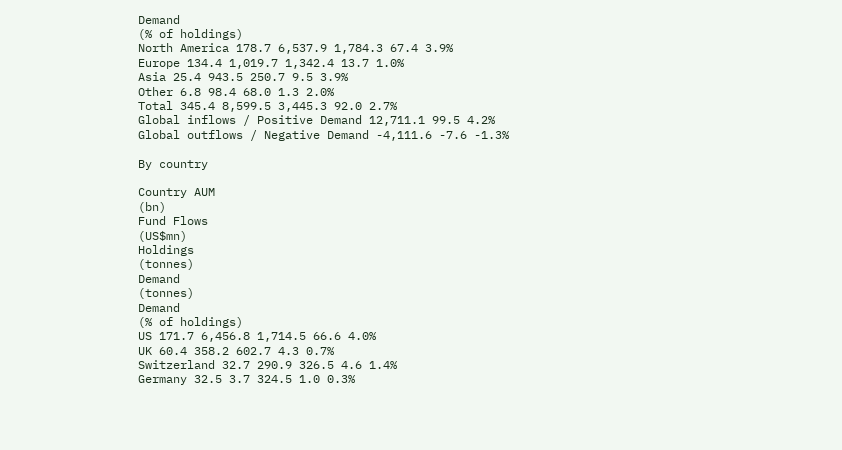Demand
(% of holdings)
North America 178.7 6,537.9 1,784.3 67.4 3.9%
Europe 134.4 1,019.7 1,342.4 13.7 1.0%
Asia 25.4 943.5 250.7 9.5 3.9%
Other 6.8 98.4 68.0 1.3 2.0%
Total 345.4 8,599.5 3,445.3 92.0 2.7%
Global inflows / Positive Demand 12,711.1 99.5 4.2%
Global outflows / Negative Demand -4,111.6 -7.6 -1.3%

By country

Country AUM
(bn)
Fund Flows
(US$mn)
Holdings
(tonnes)
Demand
(tonnes)
Demand
(% of holdings)
US 171.7 6,456.8 1,714.5 66.6 4.0%
UK 60.4 358.2 602.7 4.3 0.7%
Switzerland 32.7 290.9 326.5 4.6 1.4%
Germany 32.5 3.7 324.5 1.0 0.3%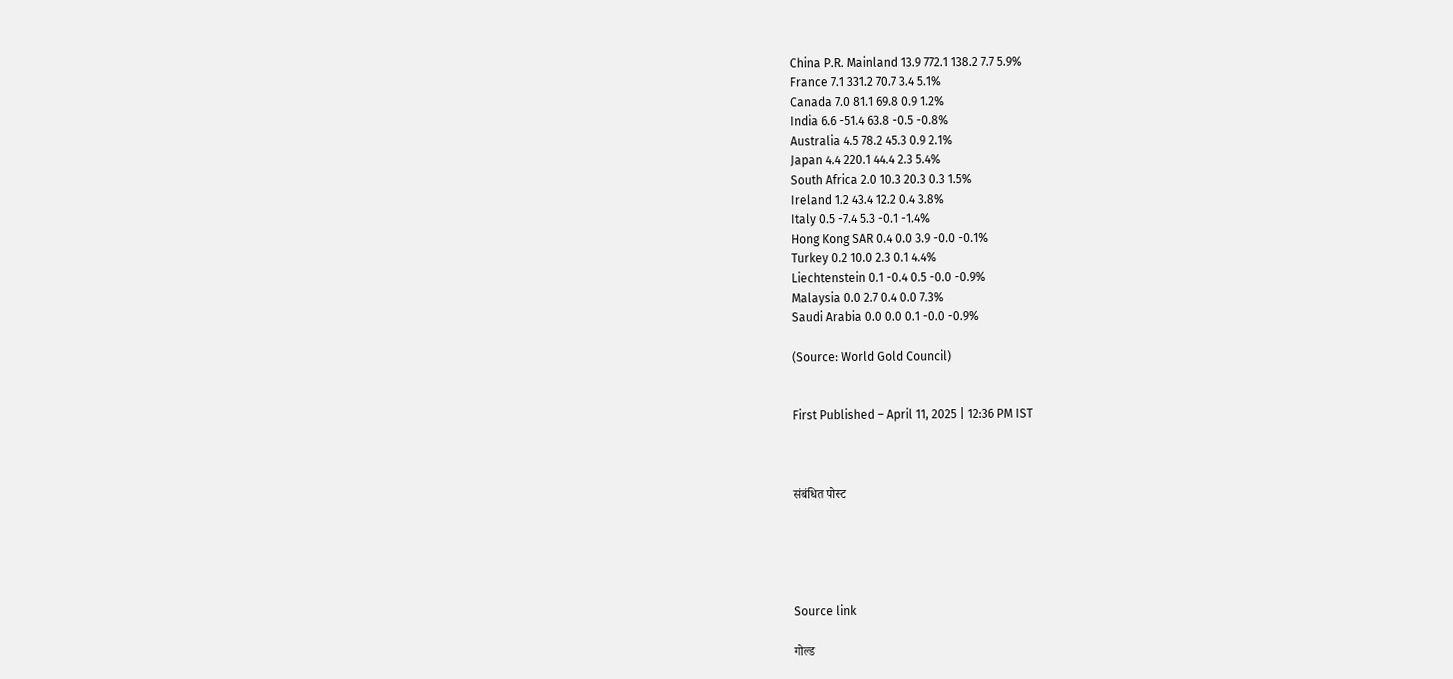China P.R. Mainland 13.9 772.1 138.2 7.7 5.9%
France 7.1 331.2 70.7 3.4 5.1%
Canada 7.0 81.1 69.8 0.9 1.2%
India 6.6 -51.4 63.8 -0.5 -0.8%
Australia 4.5 78.2 45.3 0.9 2.1%
Japan 4.4 220.1 44.4 2.3 5.4%
South Africa 2.0 10.3 20.3 0.3 1.5%
Ireland 1.2 43.4 12.2 0.4 3.8%
Italy 0.5 -7.4 5.3 -0.1 -1.4%
Hong Kong SAR 0.4 0.0 3.9 -0.0 -0.1%
Turkey 0.2 10.0 2.3 0.1 4.4%
Liechtenstein 0.1 -0.4 0.5 -0.0 -0.9%
Malaysia 0.0 2.7 0.4 0.0 7.3%
Saudi Arabia 0.0 0.0 0.1 -0.0 -0.9%

(Source: World Gold Council)


First Published – April 11, 2025 | 12:36 PM IST



संबंधित पोस्ट





Source link

गोल्ड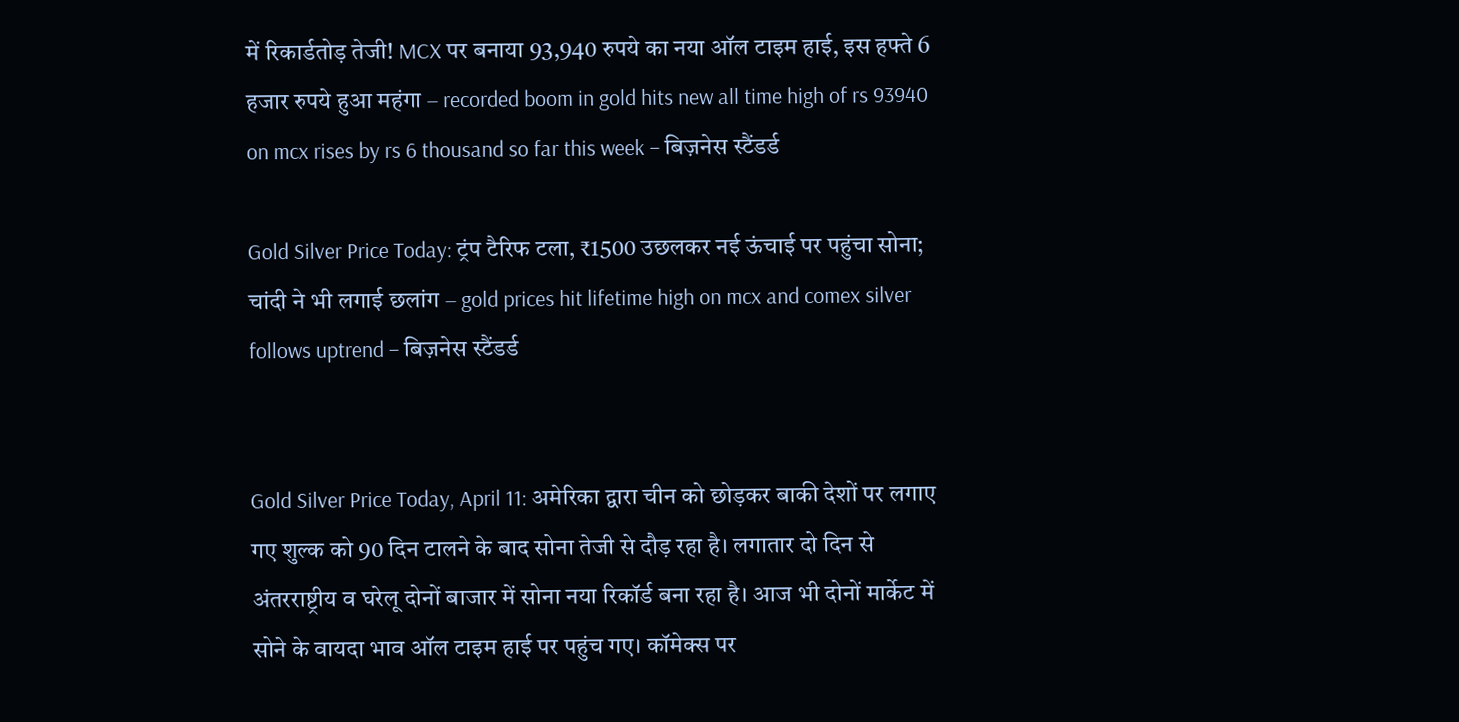में रिकार्डतोड़ तेजी! MCX पर बनाया 93,940 रुपये का नया ऑल टाइम हाई, इस हफ्ते 6 हजार रुपये हुआ महंगा – recorded boom in gold hits new all time high of rs 93940 on mcx rises by rs 6 thousand so far this week – बिज़नेस स्टैंडर्ड

Gold Silver Price Today: ट्रंप टैरिफ टला, ₹1500 उछलकर नई ऊंचाई पर पहुंचा सोना; चांदी ने भी लगाई छलांग – gold prices hit lifetime high on mcx and comex silver follows uptrend – बिज़नेस स्टैंडर्ड


Gold Silver Price Today, April 11: अमेरिका द्वारा चीन को छोड़कर बाकी देशों पर लगाए गए शुल्क को 90 दिन टालने के बाद सोना तेजी से दौड़ रहा है। लगातार दो दिन से अंतरराष्ट्रीय व घरेलू दोनों बाजार में सोना नया रिकॉर्ड बना रहा है। आज भी दोनों मार्केट में सोने के वायदा भाव ऑल टाइम हाई पर पहुंच गए। कॉमेक्स पर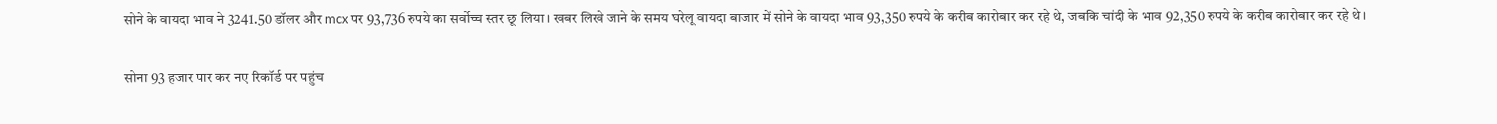सोने के वायदा भाव ने 3241.50 डॉलर और mcx पर 93,736 रुपये का सर्वोच्च स्तर छू लिया। खबर लिखे जाने के समय घरेलू वायदा बाजार में सोने के वायदा भाव 93,350 रुपये के करीब कारोबार कर रहे थे, जबकि चांदी के भाव 92,350 रुपये के करीब कारोबार कर रहे थे।

सोना 93 हजार पार कर नए रिकॉर्ड पर पहुंच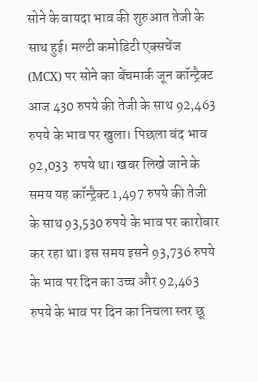सोने के वायदा भाव की शुरुआत तेजी के साथ हुई। मल्टी कमोडिटी एक्सचेंज (MCX) पर सोने का बेंचमार्क जून कॉन्ट्रैक्ट आज 430 रुपये की तेजी के साथ 92,463 रुपये के भाव पर खुला। पिछला बंद भाव 92,033  रुपये था। खबर लिखे जाने के समय यह कॉन्ट्रैक्ट 1,497 रुपये की तेजी के साथ 93,530 रुपये के भाव पर कारोबार कर रहा था। इस समय इसने 93,736 रुपये के भाव पर दिन का उच्च और 92,463 रुपये के भाव पर दिन का निचला स्तर छू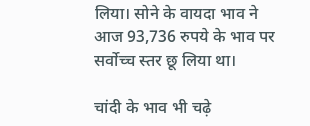लिया। सोने के वायदा भाव ने आज 93,736 रुपये के भाव पर सर्वोच्च स्तर छू लिया था।

चांदी के भाव भी चढ़े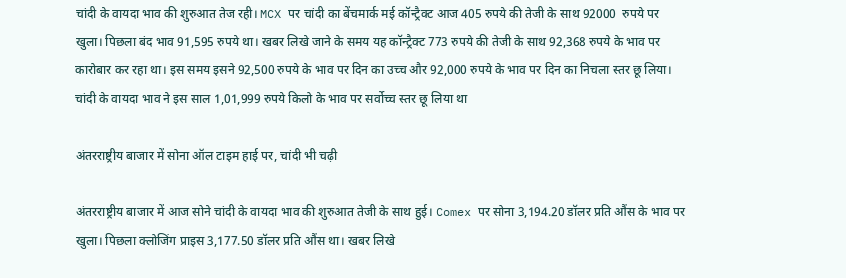चांदी के वायदा भाव की शुरुआत तेज रही। MCX पर चांदी का बेंचमार्क मई कॉन्ट्रैक्ट आज 405 रुपये की तेजी के साथ 92000  रुपये पर खुला। पिछला बंद भाव 91,595 रुपये था। खबर लिखे जाने के समय यह कॉन्ट्रैक्ट 773 रुपये की तेजी के साथ 92,368 रुपये के भाव पर कारोबार कर रहा था। इस समय इसने 92,500 रुपये के भाव पर दिन का उच्च और 92,000 रुपये के भाव पर दिन का निचला स्तर छू लिया। चांदी के वायदा भाव ने इस साल 1,01,999 रुपये किलो के भाव पर सर्वोच्च स्तर छू लिया था

अंतरराष्ट्रीय बाजार में सोना ऑल टाइम हाई पर, चांदी भी चढ़ी

अंतरराष्ट्रीय बाजार में आज सोने चांदी के वायदा भाव की शुरुआत तेजी के साथ हुई। Comex पर सोना 3,194.20 डॉलर प्रति औंस के भाव पर खुला। पिछला क्लोजिंग प्राइस 3,177.50 डॉलर प्रति औंस था। खबर लिखे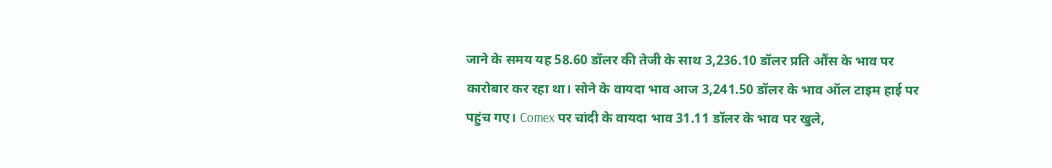जाने के समय यह 58.60 डॉलर की तेजी के साथ 3,236.10 डॉलर प्रति औंस के भाव पर कारोबार कर रहा था। सोने के वायदा भाव आज 3,241.50 डॉलर के भाव ऑल टाइम हाई पर पहुंच गए। Comex पर चांदी के वायदा भाव 31.11 डॉलर के भाव पर खुले,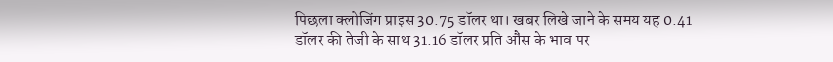पिछला क्लोजिंग प्राइस 30.75 डॉलर था। खबर लिखे जाने के समय यह 0.41 डॉलर की तेजी के साथ 31.16 डॉलर प्रति औंस के भाव पर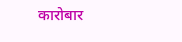कारोबार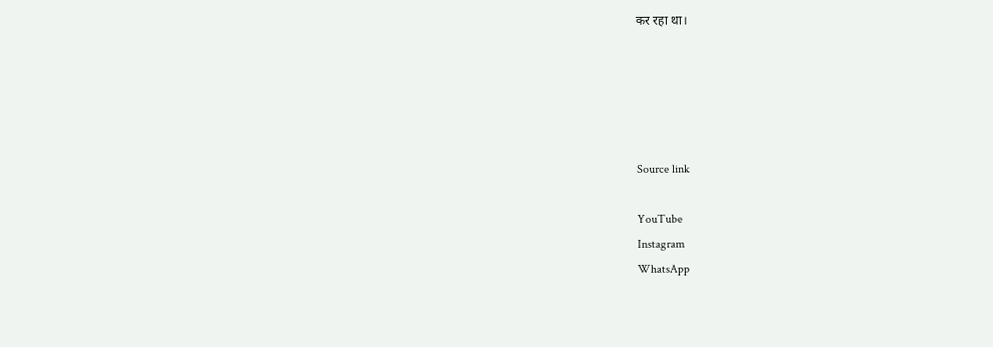कर रहा था।





Source link

YouTube
Instagram
WhatsApp